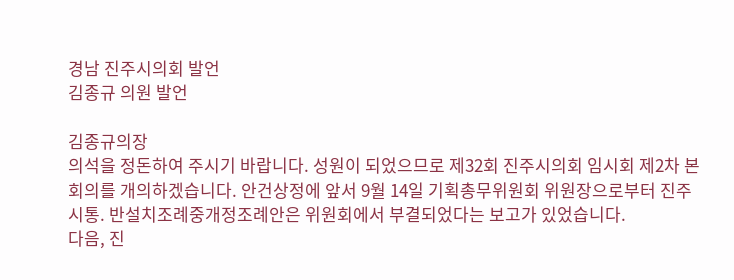경남 진주시의회 발언
김종규 의원 발언

김종규의장
의석을 정돈하여 주시기 바랍니다. 성원이 되었으므로 제32회 진주시의회 임시회 제2차 본회의를 개의하겠습니다. 안건상정에 앞서 9월 14일 기획총무위원회 위원장으로부터 진주시통. 반설치조례중개정조례안은 위원회에서 부결되었다는 보고가 있었습니다.
다음, 진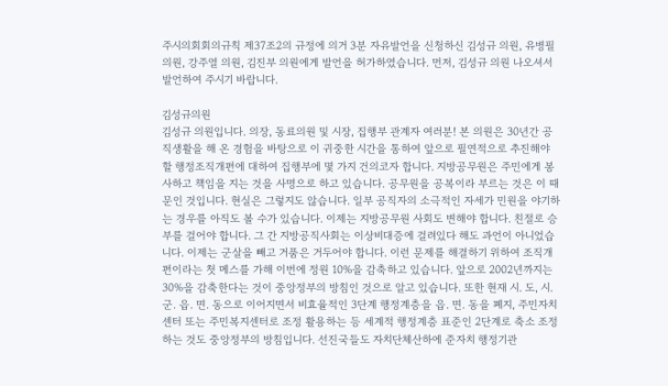주시의회회의규칙 제37조2의 규정에 의거 3분 자유발언을 신청하신 김성규 의원, 유병필 의원, 강주열 의원, 김진부 의원에게 발언을 허가하였습니다. 먼저, 김성규 의원 나오셔서 발언하여 주시기 바랍니다.

김성규의원
김성규 의원입니다. 의장, 동료의원 및 시장, 집행부 관계자 여러분! 본 의원은 30년간 공직생활을 해 온 경험을 바탕으로 이 귀중한 시간을 통하여 앞으로 필연적으로 추진해야 할 행정조직개편에 대하여 집행부에 몇 가지 건의코자 합니다. 지방공무원은 주민에게 봉사하고 책임을 지는 것을 사명으로 하고 있습니다. 공무원을 공복이라 부르는 것은 이 때문인 것입니다. 현실은 그렇지도 않습니다. 일부 공직자의 소극적인 자세가 민원을 야기하는 경우를 아직도 볼 수가 있습니다. 이제는 지방공무원 사회도 변해야 합니다. 친절로 승부를 걸어야 합니다. 그 간 지방공직사회는 이상비대증에 걸려있다 해도 과언이 아니었습니다. 이제는 군살을 빼고 거품은 거두어야 합니다. 이런 문제를 해결하기 위하여 조직개편이라는 첫 메스를 가해 이번에 정원 10%을 감축하고 있습니다. 앞으로 2002년까지는 30%을 감축한다는 것이 중앙정부의 방침인 것으로 알고 있습니다. 또한 현재 시. 도, 시. 군. 읍. 면. 동으로 이어지면서 비효율적인 3단계 행정계층을 읍. 면. 동을 폐지, 주민자치센터 또는 주민복지센터로 조정 활용하는 등 세계적 행정계층 표준인 2단계로 축소 조정하는 것도 중앙정부의 방침입니다. 선진국들도 자치단체산하에 준자치 행정기관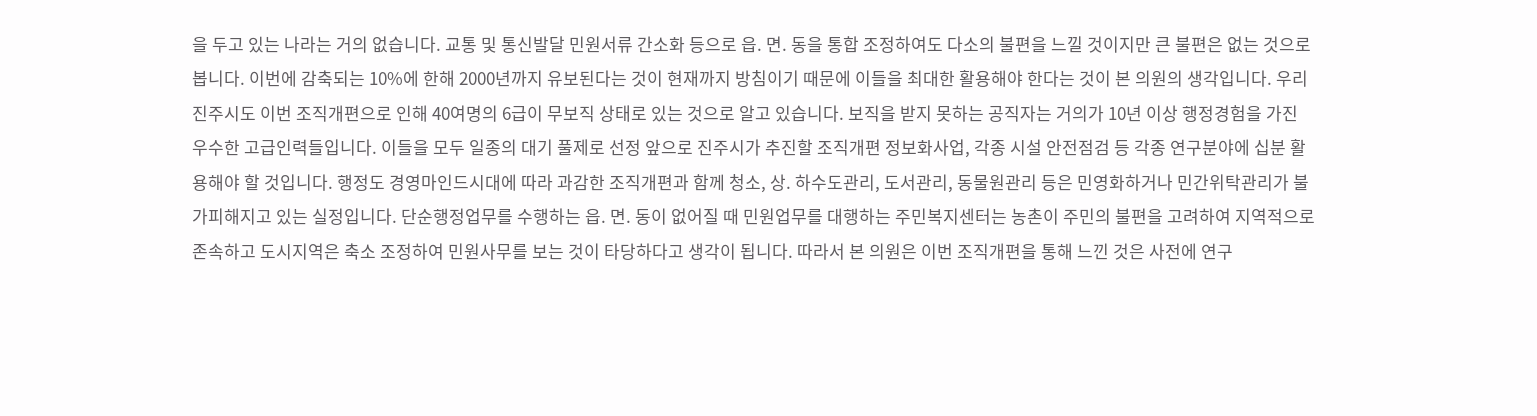을 두고 있는 나라는 거의 없습니다. 교통 및 통신발달 민원서류 간소화 등으로 읍. 면. 동을 통합 조정하여도 다소의 불편을 느낄 것이지만 큰 불편은 없는 것으로 봅니다. 이번에 감축되는 10%에 한해 2000년까지 유보된다는 것이 현재까지 방침이기 때문에 이들을 최대한 활용해야 한다는 것이 본 의원의 생각입니다. 우리 진주시도 이번 조직개편으로 인해 40여명의 6급이 무보직 상태로 있는 것으로 알고 있습니다. 보직을 받지 못하는 공직자는 거의가 10년 이상 행정경험을 가진 우수한 고급인력들입니다. 이들을 모두 일종의 대기 풀제로 선정 앞으로 진주시가 추진할 조직개편 정보화사업, 각종 시설 안전점검 등 각종 연구분야에 십분 활용해야 할 것입니다. 행정도 경영마인드시대에 따라 과감한 조직개편과 함께 청소, 상. 하수도관리, 도서관리, 동물원관리 등은 민영화하거나 민간위탁관리가 불가피해지고 있는 실정입니다. 단순행정업무를 수행하는 읍. 면. 동이 없어질 때 민원업무를 대행하는 주민복지센터는 농촌이 주민의 불편을 고려하여 지역적으로 존속하고 도시지역은 축소 조정하여 민원사무를 보는 것이 타당하다고 생각이 됩니다. 따라서 본 의원은 이번 조직개편을 통해 느낀 것은 사전에 연구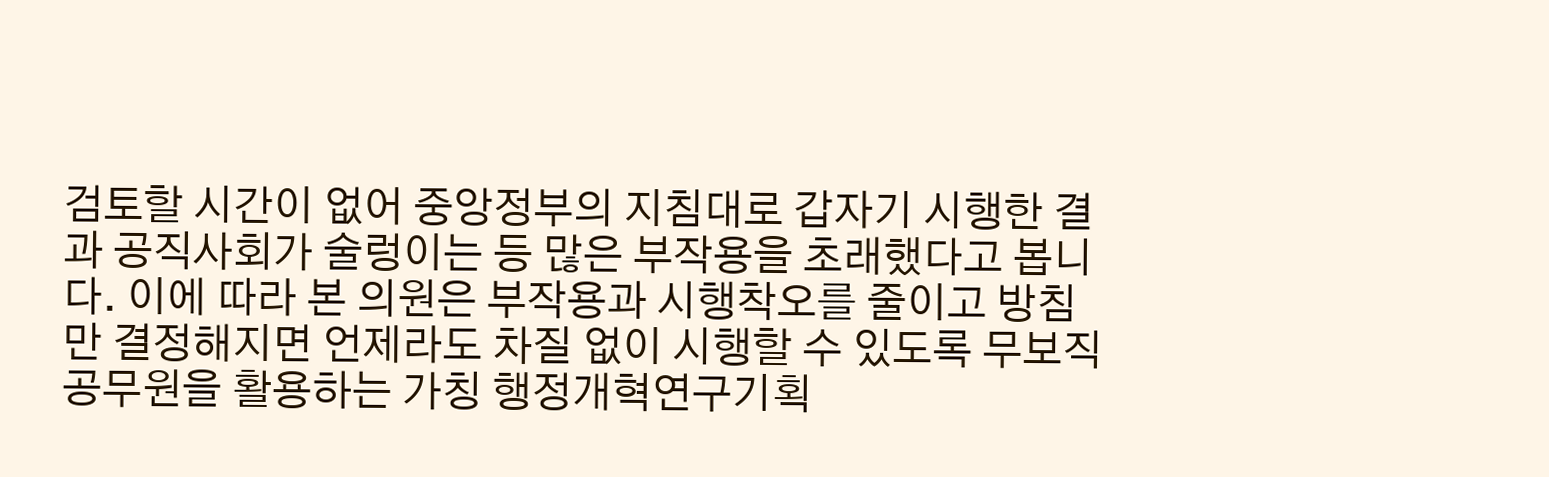검토할 시간이 없어 중앙정부의 지침대로 갑자기 시행한 결과 공직사회가 술렁이는 등 많은 부작용을 초래했다고 봅니다. 이에 따라 본 의원은 부작용과 시행착오를 줄이고 방침만 결정해지면 언제라도 차질 없이 시행할 수 있도록 무보직 공무원을 활용하는 가칭 행정개혁연구기획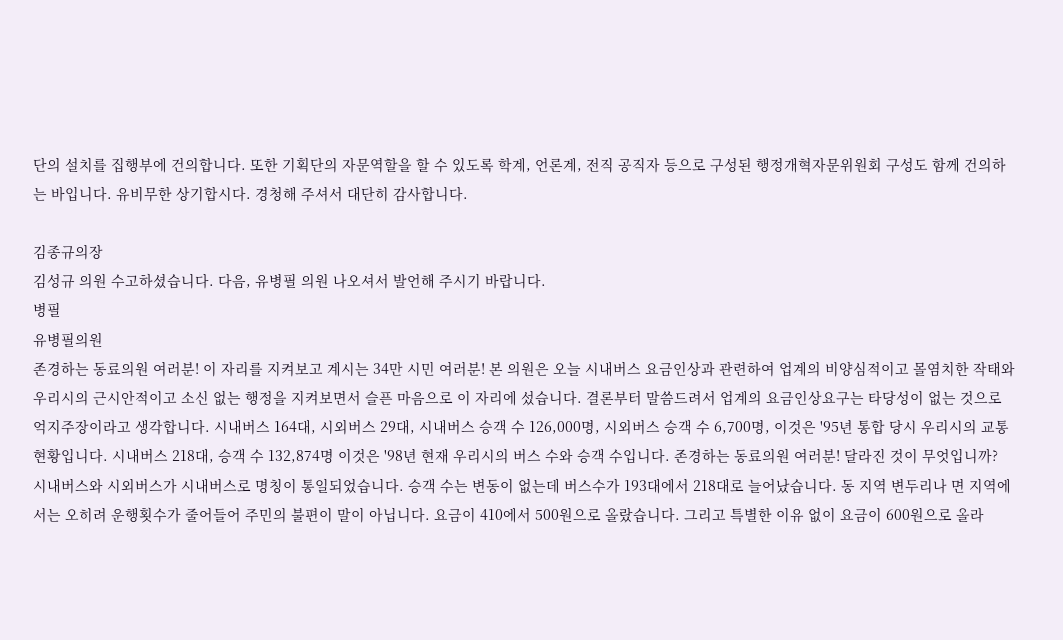단의 설치를 집행부에 건의합니다. 또한 기획단의 자문역할을 할 수 있도록 학계, 언론계, 전직 공직자 등으로 구성된 행정개혁자문위원회 구성도 함께 건의하는 바입니다. 유비무한 상기합시다. 경청해 주셔서 대단히 감사합니다.

김종규의장
김성규 의원 수고하셨습니다. 다음, 유병필 의원 나오셔서 발언해 주시기 바랍니다.
병필
유병필의원
존경하는 동료의원 여러분! 이 자리를 지켜보고 계시는 34만 시민 여러분! 본 의원은 오늘 시내버스 요금인상과 관련하여 업계의 비양심적이고 몰염치한 작태와 우리시의 근시안적이고 소신 없는 행정을 지켜보면서 슬픈 마음으로 이 자리에 섰습니다. 결론부터 말씀드려서 업계의 요금인상요구는 타당성이 없는 것으로 억지주장이라고 생각합니다. 시내버스 164대, 시외버스 29대, 시내버스 승객 수 126,000명, 시외버스 승객 수 6,700명, 이것은 '95년 통합 당시 우리시의 교통현황입니다. 시내버스 218대, 승객 수 132,874명 이것은 '98년 현재 우리시의 버스 수와 승객 수입니다. 존경하는 동료의원 여러분! 달라진 것이 무엇입니까? 시내버스와 시외버스가 시내버스로 명칭이 통일되었습니다. 승객 수는 변동이 없는데 버스수가 193대에서 218대로 늘어났습니다. 동 지역 변두리나 면 지역에서는 오히려 운행횟수가 줄어들어 주민의 불편이 말이 아닙니다. 요금이 410에서 500원으로 올랐습니다. 그리고 특별한 이유 없이 요금이 600원으로 올라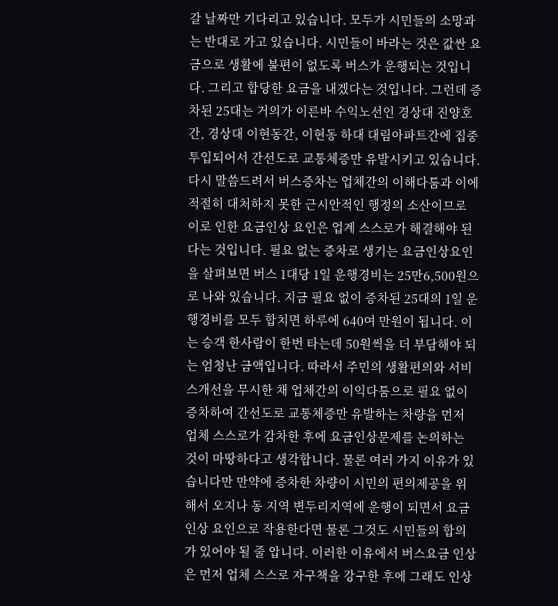갈 날짜만 기다리고 있습니다. 모두가 시민들의 소망과는 반대로 가고 있습니다. 시민들이 바라는 것은 값싼 요금으로 생활에 불편이 없도록 버스가 운행되는 것입니다. 그리고 합당한 요금을 내겠다는 것입니다. 그런데 증차된 25대는 거의가 이른바 수익노선인 경상대 진양호간, 경상대 이현동간, 이현동 하대 대림아파트간에 집중 투입되어서 간선도로 교통체증만 유발시키고 있습니다. 다시 말씀드려서 버스증차는 업체간의 이해다툼과 이에 적절히 대처하지 못한 근시안적인 행정의 소산이므로 이로 인한 요금인상 요인은 업계 스스로가 해결해야 된다는 것입니다. 필요 없는 증차로 생기는 요금인상요인을 살펴보면 버스 1대당 1일 운행경비는 25만6,500원으로 나와 있습니다. 지금 필요 없이 증차된 25대의 1일 운행경비를 모두 합치면 하루에 640여 만원이 됩니다. 이는 승객 한사람이 한번 타는데 50원씩을 더 부담해야 되는 엄청난 금액입니다. 따라서 주민의 생활편의와 서비스개선을 무시한 채 업체간의 이익다툼으로 필요 없이 증차하여 간선도로 교통체증만 유발하는 차량을 먼저 업체 스스로가 감차한 후에 요금인상문제를 논의하는 것이 마땅하다고 생각합니다. 물론 여러 가지 이유가 있습니다만 만약에 증차한 차량이 시민의 편의제공을 위해서 오지나 동 지역 변두리지역에 운행이 되면서 요금인상 요인으로 작용한다면 물론 그것도 시민들의 합의가 있어야 될 줄 압니다. 이러한 이유에서 버스요금 인상은 먼저 업체 스스로 자구책을 강구한 후에 그래도 인상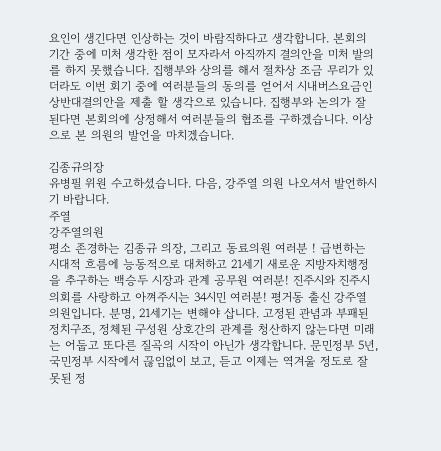요인이 생긴다면 인상하는 것이 바람직하다고 생각합니다. 본회의 기간 중에 미처 생각한 점이 모자라서 아직까지 결의안을 미처 발의를 하지 못했습니다. 집행부와 상의를 해서 절차상 조금 무리가 있더라도 이번 회기 중에 여러분들의 동의를 얻어서 시내버스요금인상반대결의안을 제출 할 생각으로 있습니다. 집행부와 논의가 잘 된다면 본회의에 상정해서 여러분들의 협조를 구하겠습니다. 이상으로 본 의원의 발언을 마치겠습니다.

김종규의장
유병필 위원 수고하셨습니다. 다음, 강주열 의원 나오셔서 발언하시기 바랍니다.
주열
강주열의원
평소 존경하는 김종규 의장, 그리고 동료의원 여러분 ! 급변하는 시대적 흐름에 능동적으로 대처하고 21세기 새로운 지방자치행정을 추구하는 백승두 시장과 관계 공무원 여러분! 진주시와 진주시의회를 사랑하고 아껴주시는 34시민 여러분! 평거동 출신 강주열 의원입니다. 분명, 21세기는 변해야 삽니다. 고정된 관념과 부패된 정치구조, 정체된 구성원 상호간의 관계를 청산하지 않는다면 미래는 어둡고 또다른 질곡의 시작이 아닌가 생각합니다. 문민정부 5년, 국민정부 시작에서 끊임없이 보고, 듣고 이제는 역겨울 정도로 잘못된 정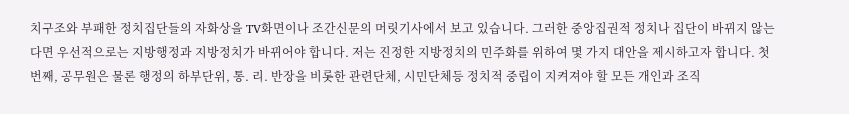치구조와 부패한 정치집단들의 자화상을 TV화면이나 조간신문의 머릿기사에서 보고 있습니다. 그러한 중앙집권적 정치나 집단이 바뀌지 않는다면 우선적으로는 지방행정과 지방정치가 바뀌어야 합니다. 저는 진정한 지방정치의 민주화를 위하여 몇 가지 대안을 제시하고자 합니다. 첫 번째, 공무원은 물론 행정의 하부단위, 통. 리. 반장을 비롯한 관련단체, 시민단체등 정치적 중립이 지켜져야 할 모든 개인과 조직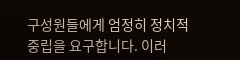구성원들에게 엄정히 정치적 중립을 요구합니다. 이러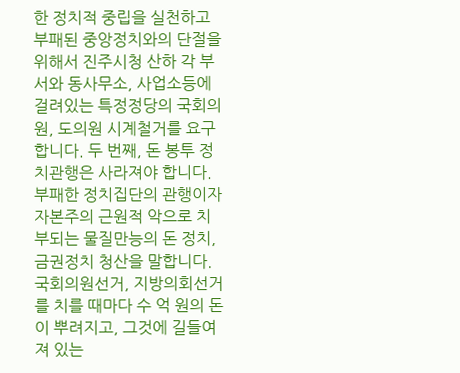한 정치적 중립을 실천하고 부패된 중앙정치와의 단절을 위해서 진주시청 산하 각 부서와 동사무소, 사업소등에 걸려있는 특정정당의 국회의원, 도의원 시계철거를 요구합니다. 두 번째, 돈 봉투 정치관행은 사라져야 합니다. 부패한 정치집단의 관행이자 자본주의 근원적 악으로 치부되는 물질만능의 돈 정치, 금권정치 청산을 말합니다. 국회의원선거, 지방의회선거를 치를 때마다 수 억 원의 돈이 뿌려지고, 그것에 길들여져 있는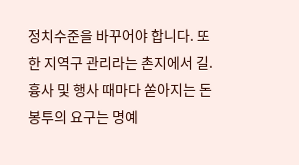정치수준을 바꾸어야 합니다. 또한 지역구 관리라는 촌지에서 길. 흉사 및 행사 때마다 쏟아지는 돈 봉투의 요구는 명예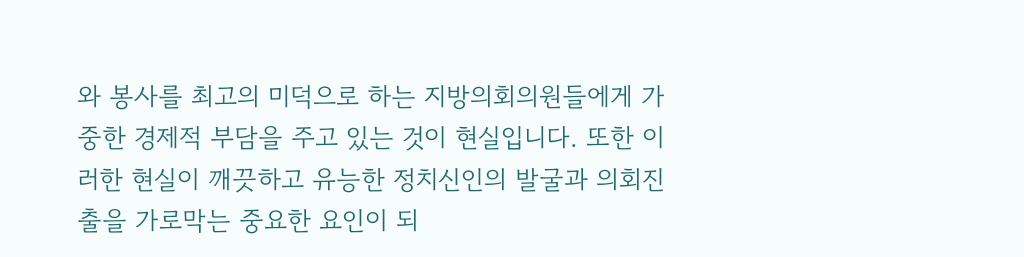와 봉사를 최고의 미덕으로 하는 지방의회의원들에게 가중한 경제적 부담을 주고 있는 것이 현실입니다. 또한 이러한 현실이 깨끗하고 유능한 정치신인의 발굴과 의회진출을 가로막는 중요한 요인이 되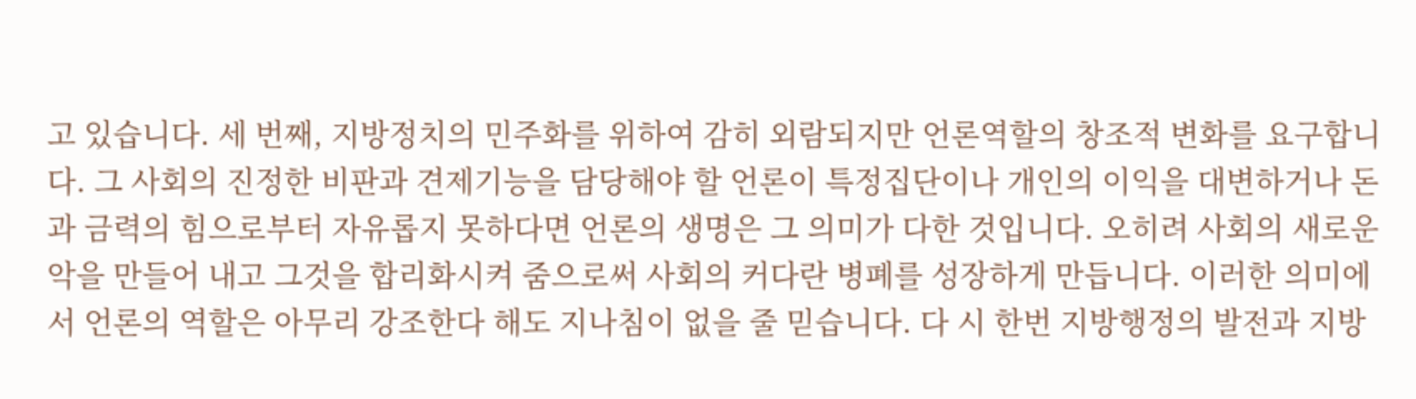고 있습니다. 세 번째, 지방정치의 민주화를 위하여 감히 외람되지만 언론역할의 창조적 변화를 요구합니다. 그 사회의 진정한 비판과 견제기능을 담당해야 할 언론이 특정집단이나 개인의 이익을 대변하거나 돈과 금력의 힘으로부터 자유롭지 못하다면 언론의 생명은 그 의미가 다한 것입니다. 오히려 사회의 새로운 악을 만들어 내고 그것을 합리화시켜 줌으로써 사회의 커다란 병폐를 성장하게 만듭니다. 이러한 의미에서 언론의 역할은 아무리 강조한다 해도 지나침이 없을 줄 믿습니다. 다 시 한번 지방행정의 발전과 지방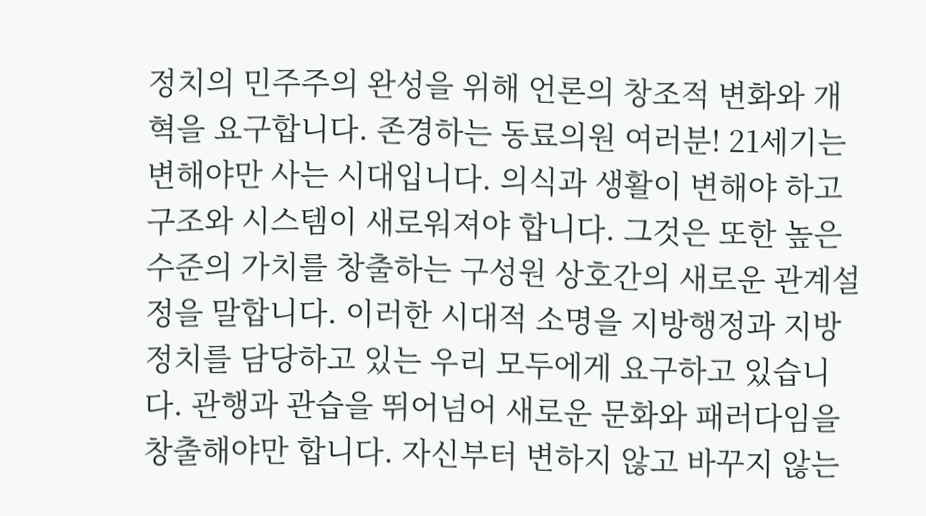정치의 민주주의 완성을 위해 언론의 창조적 변화와 개혁을 요구합니다. 존경하는 동료의원 여러분! 21세기는 변해야만 사는 시대입니다. 의식과 생활이 변해야 하고 구조와 시스템이 새로워져야 합니다. 그것은 또한 높은 수준의 가치를 창출하는 구성원 상호간의 새로운 관계설정을 말합니다. 이러한 시대적 소명을 지방행정과 지방정치를 담당하고 있는 우리 모두에게 요구하고 있습니다. 관행과 관습을 뛰어넘어 새로운 문화와 패러다임을 창출해야만 합니다. 자신부터 변하지 않고 바꾸지 않는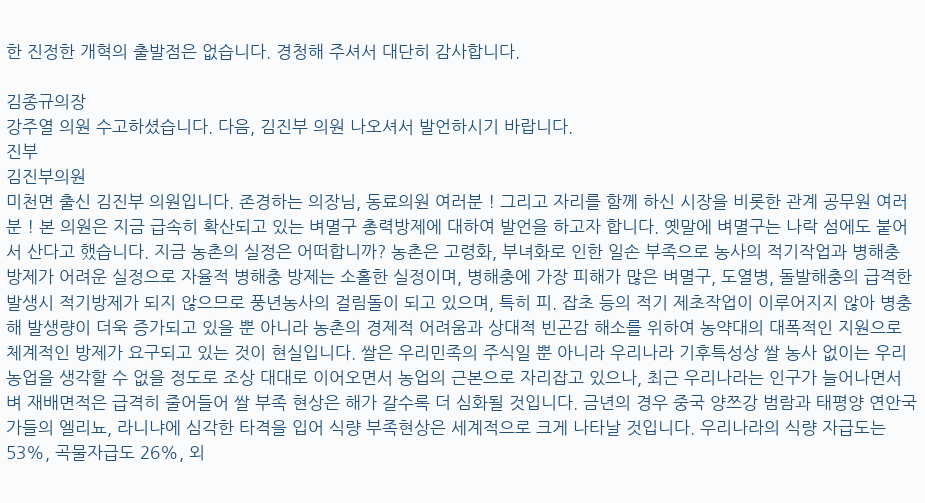한 진정한 개혁의 출발점은 없습니다. 경청해 주셔서 대단히 감사합니다.

김종규의장
강주열 의원 수고하셨습니다. 다음, 김진부 의원 나오셔서 발언하시기 바랍니다.
진부
김진부의원
미천면 출신 김진부 의원입니다. 존경하는 의장님, 동료의원 여러분 ! 그리고 자리를 함께 하신 시장을 비롯한 관계 공무원 여러분 ! 본 의원은 지금 급속히 확산되고 있는 벼멸구 총력방제에 대하여 발언을 하고자 합니다. 옛말에 벼멸구는 나락 섬에도 붙어서 산다고 했습니다. 지금 농촌의 실정은 어떠합니까? 농촌은 고령화, 부녀화로 인한 일손 부족으로 농사의 적기작업과 병해충 방제가 어려운 실정으로 자율적 병해충 방제는 소홀한 실정이며, 병해충에 가장 피해가 많은 벼멸구, 도열병, 돌발해충의 급격한 발생시 적기방제가 되지 않으므로 풍년농사의 걸림돌이 되고 있으며, 특히 피. 잡초 등의 적기 제초작업이 이루어지지 않아 병충해 발생량이 더욱 증가되고 있을 뿐 아니라 농촌의 경제적 어려움과 상대적 빈곤감 해소를 위하여 농약대의 대폭적인 지원으로 체계적인 방제가 요구되고 있는 것이 현실입니다. 쌀은 우리민족의 주식일 뿐 아니라 우리나라 기후특성상 쌀 농사 없이는 우리농업을 생각할 수 없을 정도로 조상 대대로 이어오면서 농업의 근본으로 자리잡고 있으나, 최근 우리나라는 인구가 늘어나면서 벼 재배면적은 급격히 줄어들어 쌀 부족 현상은 해가 갈수록 더 심화될 것입니다. 금년의 경우 중국 양쯔강 범람과 태평양 연안국가들의 엘리뇨, 라니냐에 심각한 타격을 입어 식량 부족현상은 세계적으로 크게 나타날 것입니다. 우리나라의 식량 자급도는 53%, 곡물자급도 26%, 외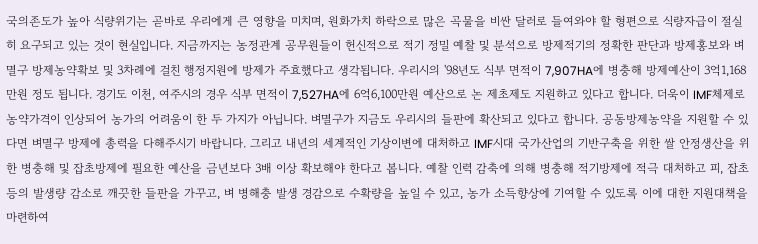국의존도가 높아 식량위기는 곧바로 우리에게 큰 영향을 미치며, 원화가치 하락으로 많은 곡물을 비싼 달러로 들여와야 할 형편으로 식량자급이 절실히 요구되고 있는 것이 현실입니다. 지금까지는 농정관계 공무원들이 헌신적으로 적기 정밀 예찰 및 분석으로 방제적기의 정확한 판단과 방제홍보와 벼멸구 방제농약확보 및 3차례에 걸친 행정지원에 방제가 주효했다고 생각됩니다. 우리시의 '98년도 식부 면적이 7,907HA에 병충해 방제예산이 3억1,168만원 정도 됩니다. 경기도 이천, 여주시의 경우 식부 면적이 7,527HA에 6억6,100만원 예산으로 논 제초제도 지원하고 있다고 합니다. 더욱이 IMF체제로 농약가격이 인상되어 농가의 어려움이 한 두 가지가 아닙니다. 벼멸구가 지금도 우리시의 들판에 확산되고 있다고 합니다. 공동방제농약을 지원할 수 있다면 벼멸구 방제에 총력을 다해주시기 바랍니다. 그리고 내년의 세계적인 기상이변에 대처하고 IMF시대 국가산업의 기반구축을 위한 쌀 안정생산을 위한 병충해 및 잡초방제에 필요한 예산을 금년보다 3배 이상 확보해야 한다고 봅니다. 예찰 인력 감축에 의해 병충해 적기방제에 적극 대처하고 피, 잡초 등의 발생량 감소로 깨끗한 들판을 가꾸고, 벼 병해충 발생 경감으로 수확량을 높일 수 있고, 농가 소득향상에 기여할 수 있도록 이에 대한 지원대책을 마련하여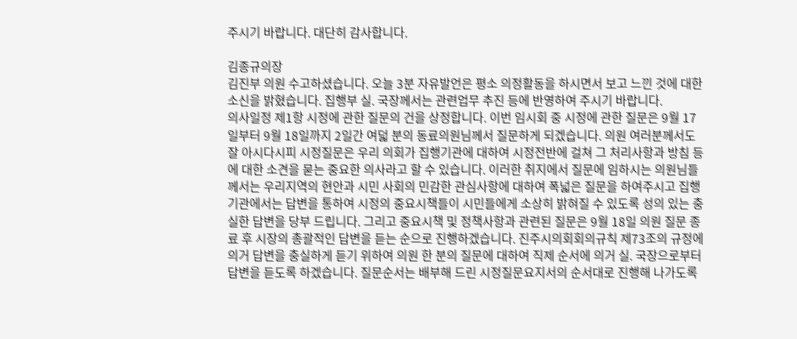주시기 바랍니다. 대단히 감사합니다.

김종규의장
김진부 의원 수고하셨습니다. 오늘 3분 자유발언은 평소 의정활동을 하시면서 보고 느낀 것에 대한 소신을 밝혔습니다. 집행부 실. 국장께서는 관련업무 추진 등에 반영하여 주시기 바랍니다.
의사일정 제1항 시정에 관한 질문의 건을 상정합니다. 이번 임시회 중 시정에 관한 질문은 9월 17일부터 9월 18일까지 2일간 여덟 분의 동료의원님께서 질문하게 되겠습니다. 의원 여러분께서도 잘 아시다시피 시정질문은 우리 의회가 집행기관에 대하여 시정전반에 걸쳐 그 처리사항과 방침 등에 대한 소견을 묻는 중요한 의사라고 할 수 있습니다. 이러한 취지에서 질문에 임하시는 의원님들께서는 우리지역의 현안과 시민 사회의 민감한 관심사항에 대하여 폭넓은 질문을 하여주시고 집행기관에서는 답변을 통하여 시정의 중요시책들이 시민들에게 소상히 밝혀질 수 있도록 성의 있는 충실한 답변을 당부 드립니다. 그리고 중요시책 및 정책사항과 관련된 질문은 9월 18일 의원 질문 종료 후 시장의 총괄적인 답변을 듣는 순으로 진행하겠습니다. 진주시의회회의규칙 제73조의 규정에 의거 답변을 충실하게 듣기 위하여 의원 한 분의 질문에 대하여 직제 순서에 의거 실. 국장으로부터 답변을 듣도록 하겠습니다. 질문순서는 배부해 드린 시정질문요지서의 순서대로 진행해 나가도록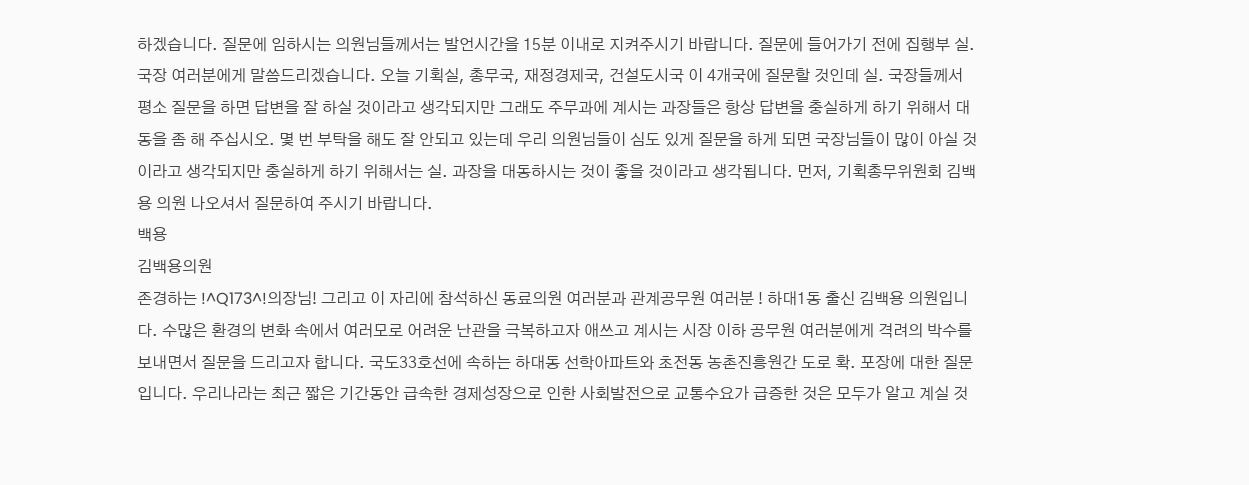하겠습니다. 질문에 임하시는 의원님들께서는 발언시간을 15분 이내로 지켜주시기 바랍니다. 질문에 들어가기 전에 집행부 실. 국장 여러분에게 말씀드리겠습니다. 오늘 기획실, 총무국, 재정경제국, 건설도시국 이 4개국에 질문할 것인데 실. 국장들께서 평소 질문을 하면 답변을 잘 하실 것이라고 생각되지만 그래도 주무과에 계시는 과장들은 항상 답변을 충실하게 하기 위해서 대동을 좀 해 주십시오. 몇 번 부탁을 해도 잘 안되고 있는데 우리 의원님들이 심도 있게 질문을 하게 되면 국장님들이 많이 아실 것이라고 생각되지만 충실하게 하기 위해서는 실. 과장을 대동하시는 것이 좋을 것이라고 생각됩니다. 먼저, 기획총무위원회 김백용 의원 나오셔서 질문하여 주시기 바랍니다.
백용
김백용의원
존경하는 !^Q173^!의장님! 그리고 이 자리에 참석하신 동료의원 여러분과 관계공무원 여러분 ! 하대1동 출신 김백용 의원입니다. 수많은 환경의 변화 속에서 여러모로 어려운 난관을 극복하고자 애쓰고 계시는 시장 이하 공무원 여러분에게 격려의 박수를 보내면서 질문을 드리고자 합니다. 국도33호선에 속하는 하대동 선학아파트와 초전동 농촌진흥원간 도로 확. 포장에 대한 질문입니다. 우리나라는 최근 짧은 기간동안 급속한 경제성장으로 인한 사회발전으로 교통수요가 급증한 것은 모두가 알고 계실 것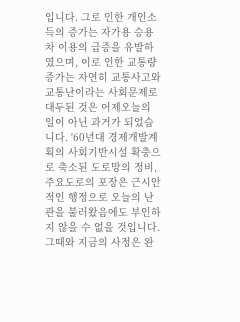입니다. 그로 인한 개인소득의 증가는 자가용 승용차 이용의 급증을 유발하였으며, 이로 인한 교통량증가는 자연히 교통사고와 교통난이라는 사회문제로 대두된 것은 어제오늘의 일이 아닌 과거가 되었습니다. '60년대 경제개발계획의 사회기반시설 확충으로 축소된 도로망의 정비, 주요도로의 포장은 근시안적인 행정으로 오늘의 난관을 불러왔음에도 부인하지 않을 수 없을 것입니다. 그때와 지금의 사정은 완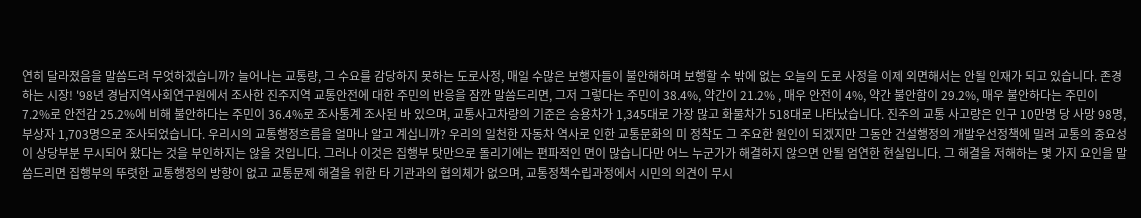연히 달라졌음을 말씀드려 무엇하겠습니까? 늘어나는 교통량, 그 수요를 감당하지 못하는 도로사정, 매일 수많은 보행자들이 불안해하며 보행할 수 밖에 없는 오늘의 도로 사정을 이제 외면해서는 안될 인재가 되고 있습니다. 존경하는 시장! '98년 경남지역사회연구원에서 조사한 진주지역 교통안전에 대한 주민의 반응을 잠깐 말씀드리면, 그저 그렇다는 주민이 38.4%, 약간이 21.2% , 매우 안전이 4%, 약간 불안함이 29.2%, 매우 불안하다는 주민이 7.2%로 안전감 25.2%에 비해 불안하다는 주민이 36.4%로 조사통계 조사된 바 있으며, 교통사고차량의 기준은 승용차가 1,345대로 가장 많고 화물차가 518대로 나타났습니다. 진주의 교통 사고량은 인구 10만명 당 사망 98명, 부상자 1,703명으로 조사되었습니다. 우리시의 교통행정흐름을 얼마나 알고 계십니까? 우리의 일천한 자동차 역사로 인한 교통문화의 미 정착도 그 주요한 원인이 되겠지만 그동안 건설행정의 개발우선정책에 밀려 교통의 중요성이 상당부분 무시되어 왔다는 것을 부인하지는 않을 것입니다. 그러나 이것은 집행부 탓만으로 돌리기에는 편파적인 면이 많습니다만 어느 누군가가 해결하지 않으면 안될 엄연한 현실입니다. 그 해결을 저해하는 몇 가지 요인을 말씀드리면 집행부의 뚜렷한 교통행정의 방향이 없고 교통문제 해결을 위한 타 기관과의 협의체가 없으며, 교통정책수립과정에서 시민의 의견이 무시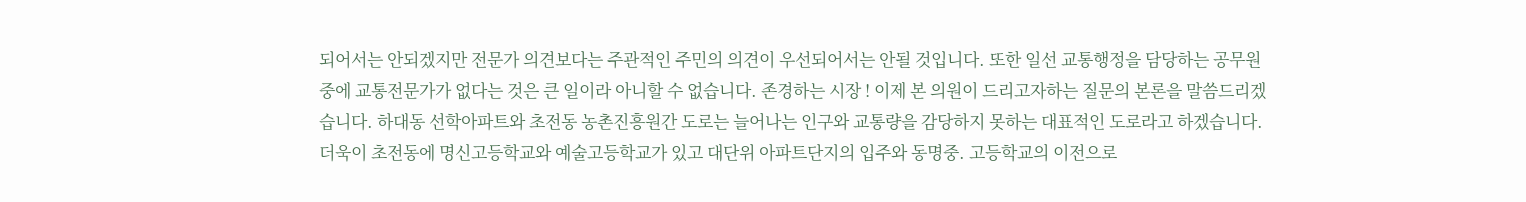되어서는 안되겠지만 전문가 의견보다는 주관적인 주민의 의견이 우선되어서는 안될 것입니다. 또한 일선 교통행정을 담당하는 공무원 중에 교통전문가가 없다는 것은 큰 일이라 아니할 수 없습니다. 존경하는 시장 ! 이제 본 의원이 드리고자하는 질문의 본론을 말씀드리겠습니다. 하대동 선학아파트와 초전동 농촌진흥원간 도로는 늘어나는 인구와 교통량을 감당하지 못하는 대표적인 도로라고 하겠습니다. 더욱이 초전동에 명신고등학교와 예술고등학교가 있고 대단위 아파트단지의 입주와 동명중. 고등학교의 이전으로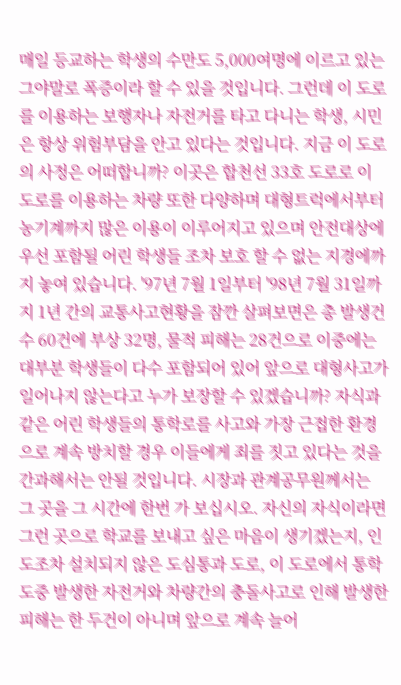매일 등교하는 학생의 수만도 5,000여명에 이르고 있는 그야말로 폭증이라 할 수 있을 것입니다. 그런데 이 도로를 이용하는 보행자나 자전거를 타고 다니는 학생, 시민은 항상 위험부담을 안고 있다는 것입니다. 지금 이 도로의 사정은 어떠합니까? 이곳은 합천선 33호 도로로 이 도로를 이용하는 차량 또한 다양하며 대형트럭에서부터 농기계까지 많은 이용이 이루어지고 있으며 안전대상에 우선 포함될 어린 학생들 조차 보호 할 수 없는 지경에까지 놓여 있습니다. '97년 7월 1일부터 '98년 7월 31일까지 1년 간의 교통사고현황을 잠깐 살펴보면은 총 발생건수 60건에 부상 32명, 물적 피해는 28건으로 이중에는 대부분 학생들이 다수 포함되어 있어 앞으로 대형사고가 일어나지 않는다고 누가 보장할 수 있겠습니까? 자식과 같은 어린 학생들의 통학로를 사고와 가장 근접한 환경으로 계속 방치할 경우 이들에게 죄를 짓고 있다는 것을 간과해서는 안될 것입니다. 시장과 관계공무원께서는 그 곳을 그 시간에 한번 가 보십시오. 자신의 자식이라면 그런 곳으로 학교를 보내고 싶은 마음이 생기겠는지, 인도조차 설치되지 않은 도심통과 도로, 이 도로에서 통학도중 발생한 자전거와 차량간의 충돌사고로 인해 발생한 피해는 한 두건이 아니며 앞으로 계속 늘어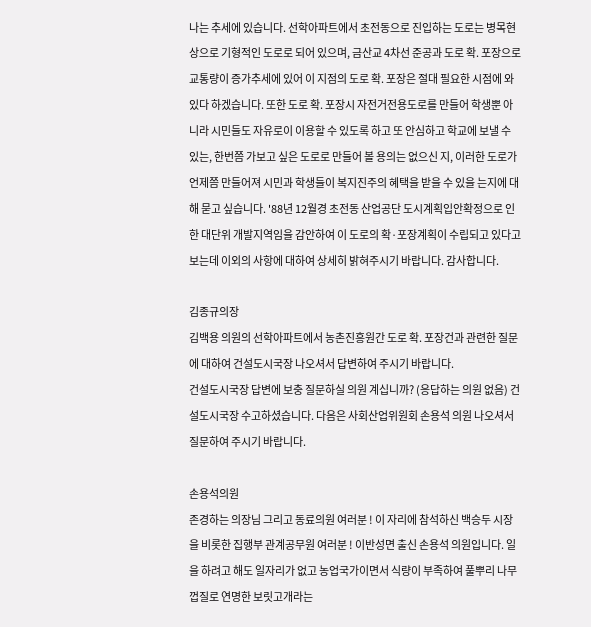나는 추세에 있습니다. 선학아파트에서 초전동으로 진입하는 도로는 병목현상으로 기형적인 도로로 되어 있으며, 금산교 4차선 준공과 도로 확. 포장으로 교통량이 증가추세에 있어 이 지점의 도로 확. 포장은 절대 필요한 시점에 와 있다 하겠습니다. 또한 도로 확. 포장시 자전거전용도로를 만들어 학생뿐 아니라 시민들도 자유로이 이용할 수 있도록 하고 또 안심하고 학교에 보낼 수 있는, 한번쯤 가보고 싶은 도로로 만들어 볼 용의는 없으신 지, 이러한 도로가 언제쯤 만들어져 시민과 학생들이 복지진주의 혜택을 받을 수 있을 는지에 대해 묻고 싶습니다. '88년 12월경 초전동 산업공단 도시계획입안확정으로 인한 대단위 개발지역임을 감안하여 이 도로의 확·포장계획이 수립되고 있다고 보는데 이외의 사항에 대하여 상세히 밝혀주시기 바랍니다. 감사합니다.

김종규의장
김백용 의원의 선학아파트에서 농촌진흥원간 도로 확. 포장건과 관련한 질문에 대하여 건설도시국장 나오셔서 답변하여 주시기 바랍니다.
건설도시국장 답변에 보충 질문하실 의원 계십니까? (응답하는 의원 없음) 건설도시국장 수고하셨습니다. 다음은 사회산업위원회 손용석 의원 나오셔서 질문하여 주시기 바랍니다.

손용석의원
존경하는 의장님 그리고 동료의원 여러분 ! 이 자리에 참석하신 백승두 시장을 비롯한 집행부 관계공무원 여러분 ! 이반성면 출신 손용석 의원입니다. 일을 하려고 해도 일자리가 없고 농업국가이면서 식량이 부족하여 풀뿌리 나무껍질로 연명한 보릿고개라는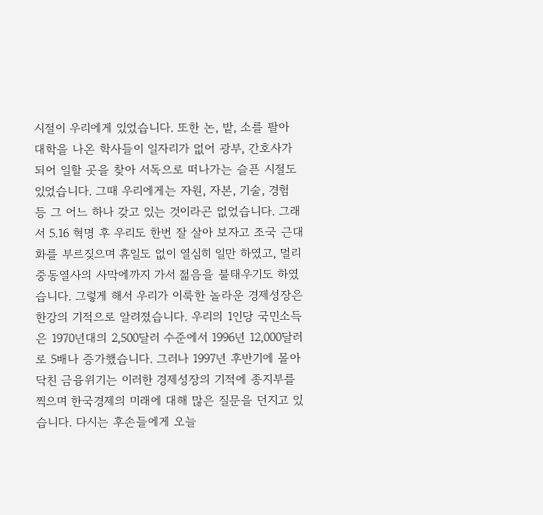시절이 우리에게 있었습니다. 또한 논, 밭, 소를 팔아 대학을 나온 학사들이 일자리가 없어 광부, 간호사가 되어 일할 곳을 찾아 서독으로 떠나가는 슬픈 시절도 있었습니다. 그때 우리에게는 자원, 자본, 기술, 경험 등 그 어느 하나 갖고 있는 것이라곤 없었습니다. 그래서 5.16 혁명 후 우리도 한번 잘 살아 보자고 조국 근대화를 부르짖으며 휴일도 없이 열심히 일만 하였고, 멀리 중동열사의 사막에까지 가서 젊음을 불태우기도 하였습니다. 그렇게 해서 우리가 이룩한 놀라운 경제성장은 한강의 기적으로 알려졌습니다. 우리의 1인당 국민소득은 1970년대의 2,500달러 수준에서 1996년 12,000달러로 5배나 증가했습니다. 그러나 1997년 후반기에 몰아닥친 금융위기는 이러한 경제성장의 기적에 종지부를 찍으며 한국경제의 미래에 대해 많은 질문을 던지고 있습니다. 다시는 후손들에게 오늘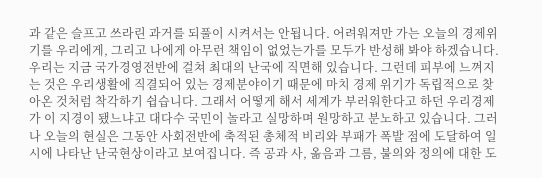과 같은 슬프고 쓰라린 과거를 되풀이 시켜서는 안됩니다. 어려워져만 가는 오늘의 경제위기를 우리에게, 그리고 나에게 아무런 책임이 없었는가를 모두가 반성해 봐야 하겠습니다. 우리는 지금 국가경영전반에 걸쳐 최대의 난국에 직면해 있습니다. 그런데 피부에 느껴지는 것은 우리생활에 직결되어 있는 경제분야이기 때문에 마치 경제 위기가 독립적으로 찾아온 것처럼 착각하기 쉽습니다. 그래서 어떻게 해서 세계가 부러워한다고 하던 우리경제가 이 지경이 됐느냐고 대다수 국민이 놀라고 실망하며 원망하고 분노하고 있습니다. 그러나 오늘의 현실은 그동안 사회전반에 축적된 총체적 비리와 부패가 폭발 점에 도달하여 일시에 나타난 난국현상이라고 보여집니다. 즉 공과 사, 옮음과 그름, 불의와 정의에 대한 도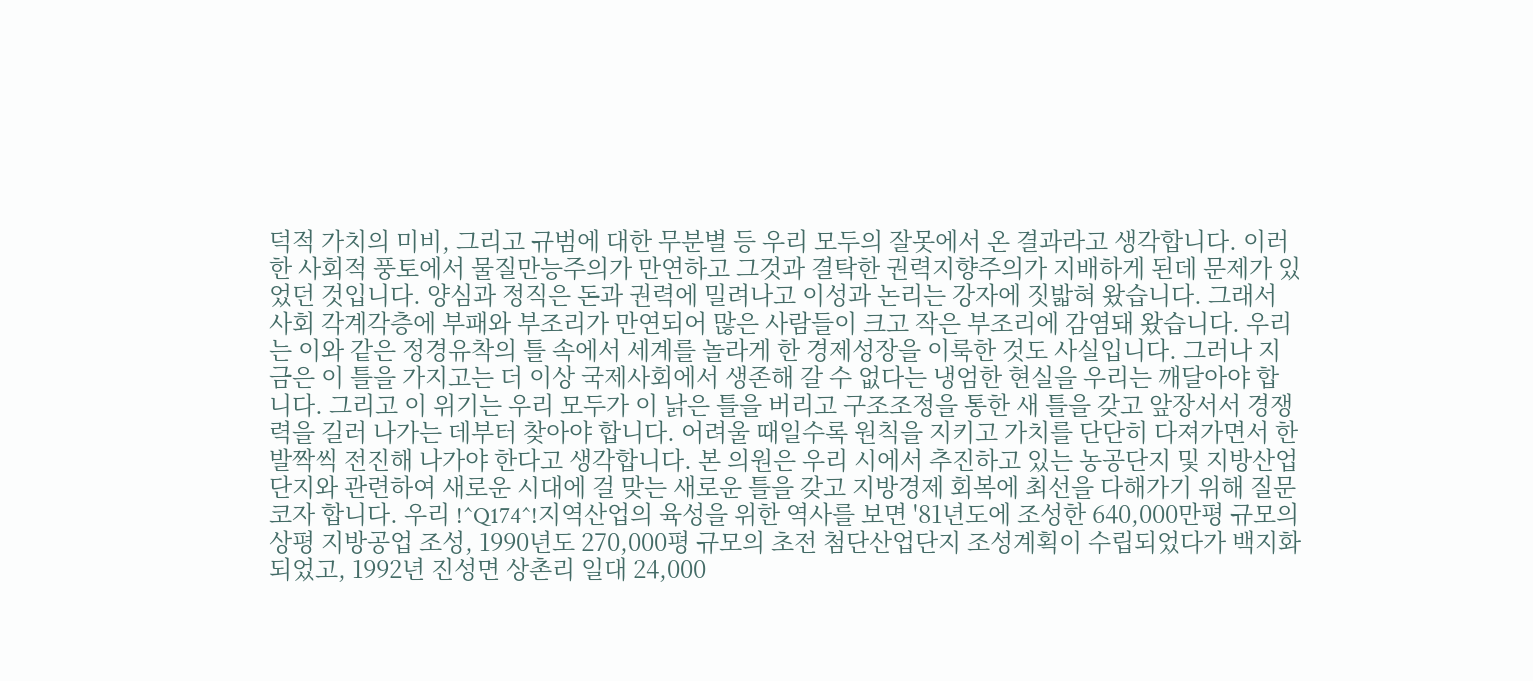덕적 가치의 미비, 그리고 규범에 대한 무분별 등 우리 모두의 잘못에서 온 결과라고 생각합니다. 이러한 사회적 풍토에서 물질만능주의가 만연하고 그것과 결탁한 권력지향주의가 지배하게 된데 문제가 있었던 것입니다. 양심과 정직은 돈과 권력에 밀려나고 이성과 논리는 강자에 짓밟혀 왔습니다. 그래서 사회 각계각층에 부패와 부조리가 만연되어 많은 사람들이 크고 작은 부조리에 감염돼 왔습니다. 우리는 이와 같은 정경유착의 틀 속에서 세계를 놀라게 한 경제성장을 이룩한 것도 사실입니다. 그러나 지금은 이 틀을 가지고는 더 이상 국제사회에서 생존해 갈 수 없다는 냉엄한 현실을 우리는 깨달아야 합니다. 그리고 이 위기는 우리 모두가 이 낡은 틀을 버리고 구조조정을 통한 새 틀을 갖고 앞장서서 경쟁력을 길러 나가는 데부터 찾아야 합니다. 어려울 때일수록 원칙을 지키고 가치를 단단히 다져가면서 한 발짝씩 전진해 나가야 한다고 생각합니다. 본 의원은 우리 시에서 추진하고 있는 농공단지 및 지방산업단지와 관련하여 새로운 시대에 걸 맞는 새로운 틀을 갖고 지방경제 회복에 최선을 다해가기 위해 질문코자 합니다. 우리 !^Q174^!지역산업의 육성을 위한 역사를 보면 '81년도에 조성한 640,000만평 규모의 상평 지방공업 조성, 1990년도 270,000평 규모의 초전 첨단산업단지 조성계획이 수립되었다가 백지화되었고, 1992년 진성면 상촌리 일대 24,000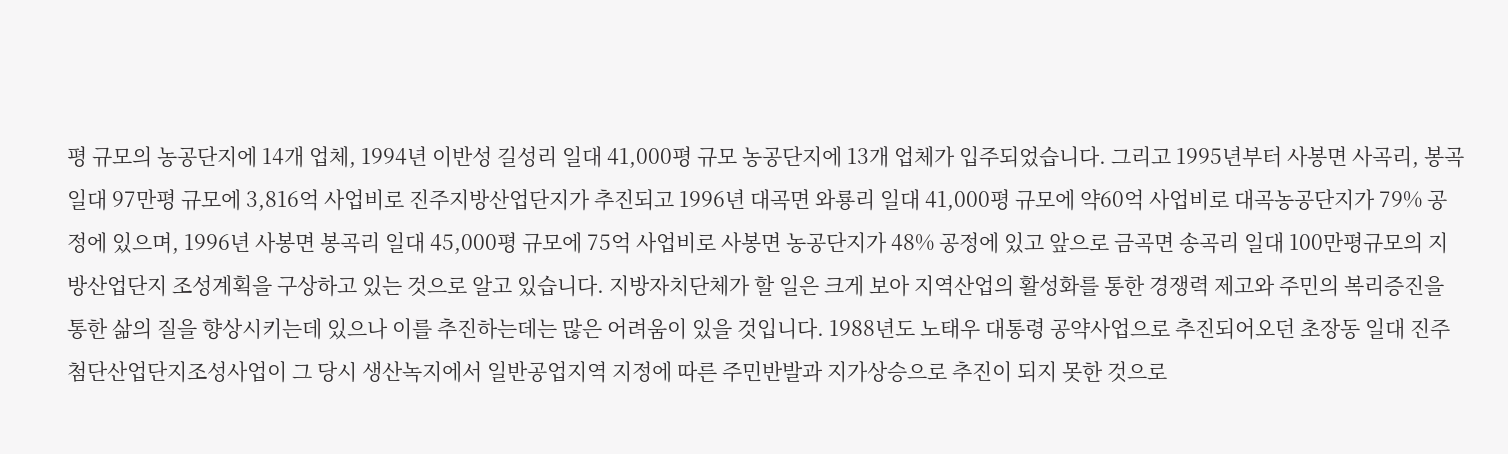평 규모의 농공단지에 14개 업체, 1994년 이반성 길성리 일대 41,000평 규모 농공단지에 13개 업체가 입주되었습니다. 그리고 1995년부터 사봉면 사곡리, 봉곡 일대 97만평 규모에 3,816억 사업비로 진주지방산업단지가 추진되고 1996년 대곡면 와룡리 일대 41,000평 규모에 약60억 사업비로 대곡농공단지가 79% 공정에 있으며, 1996년 사봉면 봉곡리 일대 45,000평 규모에 75억 사업비로 사봉면 농공단지가 48% 공정에 있고 앞으로 금곡면 송곡리 일대 100만평규모의 지방산업단지 조성계획을 구상하고 있는 것으로 알고 있습니다. 지방자치단체가 할 일은 크게 보아 지역산업의 활성화를 통한 경쟁력 제고와 주민의 복리증진을 통한 삶의 질을 향상시키는데 있으나 이를 추진하는데는 많은 어려움이 있을 것입니다. 1988년도 노태우 대통령 공약사업으로 추진되어오던 초장동 일대 진주 첨단산업단지조성사업이 그 당시 생산녹지에서 일반공업지역 지정에 따른 주민반발과 지가상승으로 추진이 되지 못한 것으로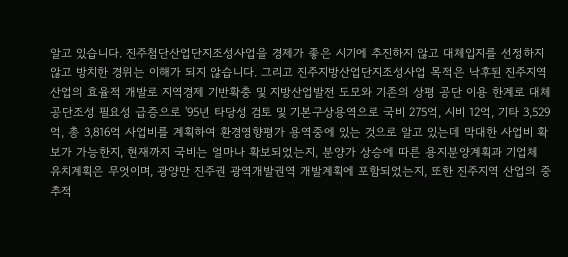알고 있습니다. 진주첨단산업단지조성사업을 경제가 좋은 시기에 추진하지 않고 대체입지를 선정하지 않고 방치한 경위는 이해가 되지 않습니다. 그리고 진주지방산업단지조성사업 목적은 낙후된 진주지역산업의 효율적 개발로 지역경제 기반확충 및 지방산업발전 도모와 기존의 상평 공단 이용 한계로 대체공단조성 필요성 급증으로 '95년 타당성 검토 및 기본구상용역으로 국비 275억, 시비 12억, 기타 3,529억, 총 3,816억 사업비를 계획하여 환경영향평가 용역중에 있는 것으로 알고 있는데 막대한 사업비 확보가 가능한지, 현재까지 국비는 얼마나 확보되었는지, 분양가 상승에 따른 용지분양계획과 기업체 유치계획은 무엇이며, 광양만 진주권 광역개발권역 개발계획에 포함되었는지, 또한 진주지역 산업의 중추적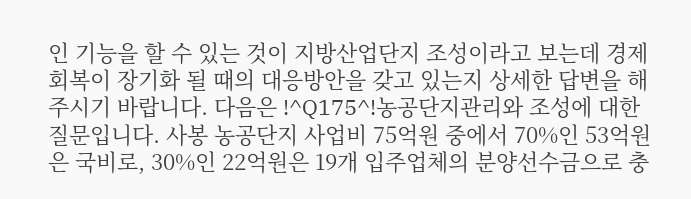인 기능을 할 수 있는 것이 지방산업단지 조성이라고 보는데 경제회복이 장기화 될 때의 대응방안을 갖고 있는지 상세한 답변을 해 주시기 바랍니다. 다음은 !^Q175^!농공단지관리와 조성에 대한 질문입니다. 사봉 농공단지 사업비 75억원 중에서 70%인 53억원은 국비로, 30%인 22억원은 19개 입주업체의 분양선수금으로 충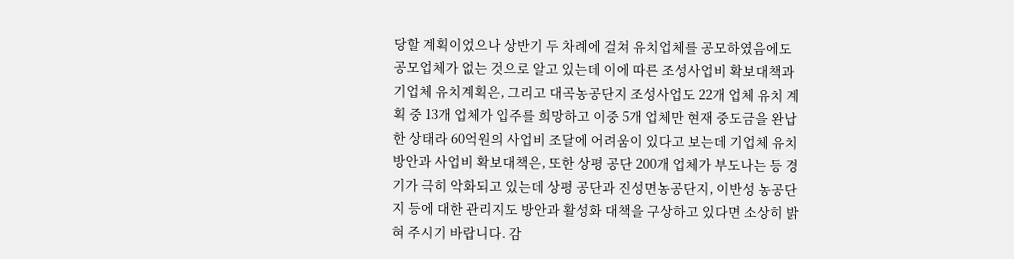당할 계획이었으나 상반기 두 차례에 걸쳐 유치업체를 공모하였음에도 공모업체가 없는 것으로 알고 있는데 이에 따른 조성사업비 확보대책과 기업체 유치계획은, 그리고 대곡농공단지 조성사업도 22개 업체 유치 계획 중 13개 업체가 입주를 희망하고 이중 5개 업체만 현재 중도금을 완납한 상태라 60억원의 사업비 조달에 어려움이 있다고 보는데 기업체 유치방안과 사업비 확보대책은, 또한 상평 공단 200개 업체가 부도나는 등 경기가 극히 악화되고 있는데 상평 공단과 진성면농공단지, 이반성 농공단지 등에 대한 관리지도 방안과 활성화 대책을 구상하고 있다면 소상히 밝혀 주시기 바랍니다. 감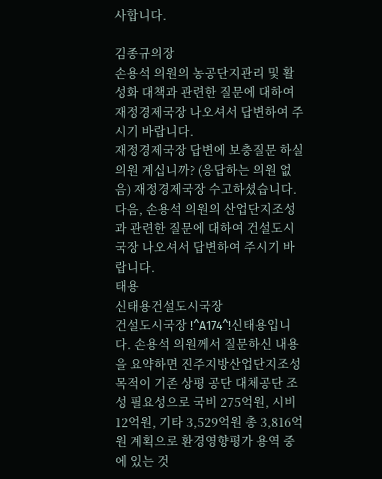사합니다.

김종규의장
손용석 의원의 농공단지관리 및 활성화 대책과 관련한 질문에 대하여 재정경제국장 나오셔서 답변하여 주시기 바랍니다.
재정경제국장 답변에 보충질문 하실 의원 계십니까? (응답하는 의원 없음) 재정경제국장 수고하셨습니다. 다음, 손용석 의원의 산업단지조성과 관련한 질문에 대하여 건설도시국장 나오셔서 답변하여 주시기 바랍니다.
태용
신태용건설도시국장
건설도시국장 !^A174^!신태용입니다. 손용석 의원께서 질문하신 내용을 요약하면 진주지방산업단지조성 목적이 기존 상평 공단 대체공단 조성 필요성으로 국비 275억원, 시비 12억원, 기타 3,529억원 총 3,816억원 계획으로 환경영향평가 용역 중에 있는 것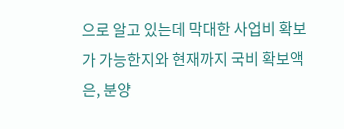으로 알고 있는데 막대한 사업비 확보가 가능한지와 현재까지 국비 확보액은, 분양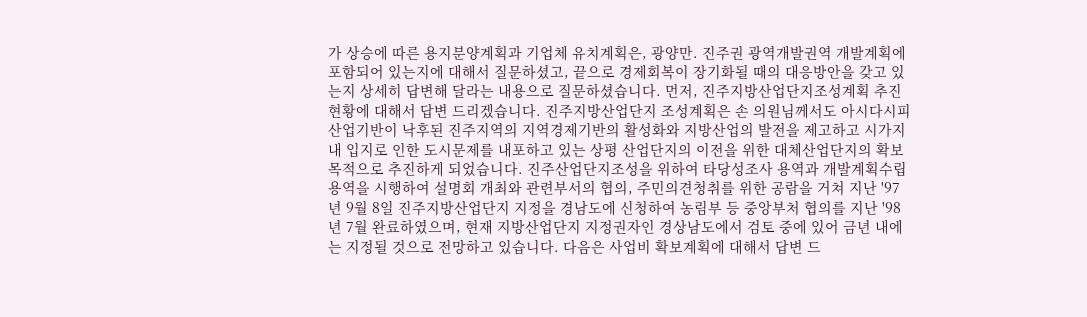가 상승에 따른 용지분양계획과 기업체 유치계획은, 광양만. 진주권 광역개발권역 개발계획에 포함되어 있는지에 대해서 질문하셨고, 끝으로 경제회복이 장기화될 때의 대응방안을 갖고 있는지 상세히 답변해 달라는 내용으로 질문하셨습니다. 먼저, 진주지방산업단지조성계획 추진현황에 대해서 답변 드리겠습니다. 진주지방산업단지 조성계획은 손 의원님께서도 아시다시피 산업기반이 낙후된 진주지역의 지역경제기반의 활성화와 지방산업의 발전을 제고하고 시가지 내 입지로 인한 도시문제를 내포하고 있는 상평 산업단지의 이전을 위한 대체산업단지의 확보목적으로 추진하게 되었습니다. 진주산업단지조성을 위하여 타당성조사 용역과 개발계획수립용역을 시행하여 설명회 개최와 관련부서의 협의, 주민의견청취를 위한 공람을 거쳐 지난 '97년 9월 8일 진주지방산업단지 지정을 경남도에 신청하여 농림부 등 중앙부처 협의를 지난 '98년 7월 완료하였으며, 현재 지방산업단지 지정권자인 경상남도에서 검토 중에 있어 금년 내에는 지정될 것으로 전망하고 있습니다. 다음은 사업비 확보계획에 대해서 답변 드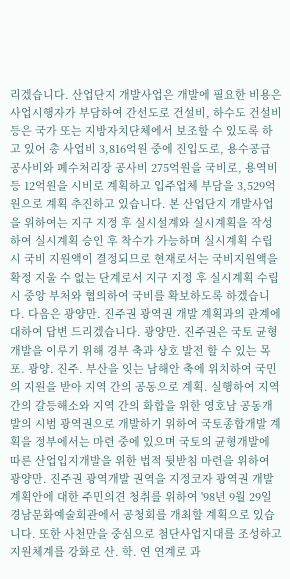리겠습니다. 산업단지 개발사업은 개발에 필요한 비용은 사업시행자가 부담하여 간선도로 건설비, 하수도 건설비등은 국가 또는 지방자치단체에서 보조할 수 있도록 하고 있어 총 사업비 3,816억원 중에 진입도로, 용수공급 공사비와 폐수처리장 공사비 275억원을 국비로, 용역비등 12억원을 시비로 계획하고 입주업체 부담을 3,529억원으로 계획 추진하고 있습니다. 본 산업단지 개발사업을 위하여는 지구 지정 후 실시설계와 실시계획을 작성하여 실시계획 승인 후 착수가 가능하며 실시계획 수립시 국비 지원액이 결정되므로 현재로서는 국비지원액을 확정 지울 수 없는 단계로서 지구 지정 후 실시계획 수립 시 중앙 부처와 협의하여 국비를 확보하도록 하겠습니다. 다음은 광양만. 진주권 광역권 개발 계획과의 관계에 대하여 답변 드리겠습니다. 광양만. 진주권은 국토 균형 개발을 이루기 위해 경부 축과 상호 발전 할 수 있는 목포. 광양. 진주. 부산을 잇는 남해안 축에 위치하여 국민의 지원을 받아 지역 간의 공동으로 계획. 실행하여 지역간의 갈등해소와 지역 간의 화합을 위한 영호남 공동개발의 시범 광역권으로 개발하기 위하여 국토종합개발 계획을 정부에서는 마련 중에 있으며 국토의 균형개발에 따른 산업입지개발을 위한 법적 뒷받침 마련을 위하여 광양만. 진주권 광역개발 권역을 지정코자 광역권 개발계획안에 대한 주민의견 청취를 위하여 '98년 9월 29일 경남문화예술회관에서 공청회를 개최할 계획으로 있습니다. 또한 사천만을 중심으로 첨단사업지대를 조성하고 지원체계를 강화로 산. 학. 연 연계로 과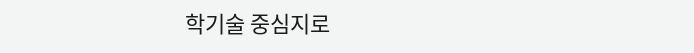학기술 중심지로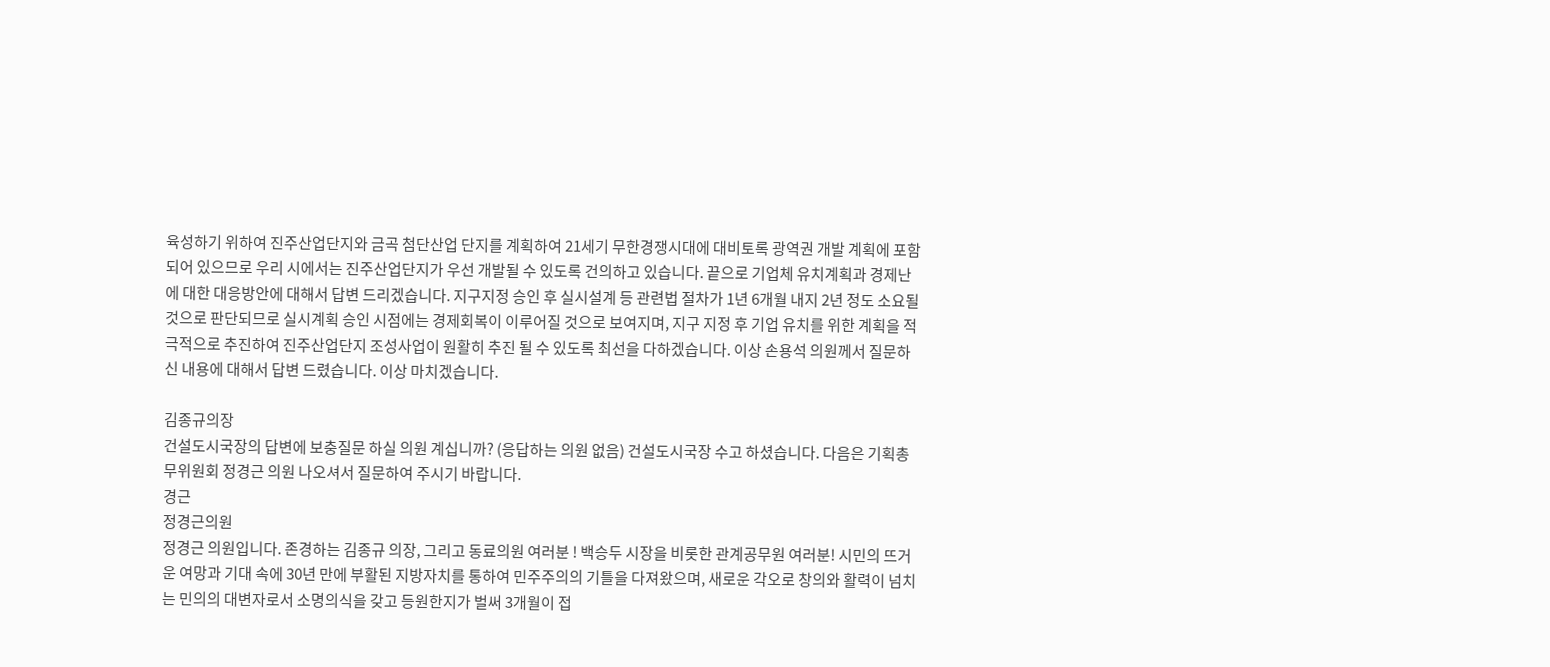육성하기 위하여 진주산업단지와 금곡 첨단산업 단지를 계획하여 21세기 무한경쟁시대에 대비토록 광역권 개발 계획에 포함되어 있으므로 우리 시에서는 진주산업단지가 우선 개발될 수 있도록 건의하고 있습니다. 끝으로 기업체 유치계획과 경제난에 대한 대응방안에 대해서 답변 드리겠습니다. 지구지정 승인 후 실시설계 등 관련법 절차가 1년 6개월 내지 2년 정도 소요될 것으로 판단되므로 실시계획 승인 시점에는 경제회복이 이루어질 것으로 보여지며, 지구 지정 후 기업 유치를 위한 계획을 적극적으로 추진하여 진주산업단지 조성사업이 원활히 추진 될 수 있도록 최선을 다하겠습니다. 이상 손용석 의원께서 질문하신 내용에 대해서 답변 드렸습니다. 이상 마치겠습니다.

김종규의장
건설도시국장의 답변에 보충질문 하실 의원 계십니까? (응답하는 의원 없음) 건설도시국장 수고 하셨습니다. 다음은 기획총무위원회 정경근 의원 나오셔서 질문하여 주시기 바랍니다.
경근
정경근의원
정경근 의원입니다. 존경하는 김종규 의장, 그리고 동료의원 여러분 ! 백승두 시장을 비롯한 관계공무원 여러분! 시민의 뜨거운 여망과 기대 속에 30년 만에 부활된 지방자치를 통하여 민주주의의 기틀을 다져왔으며, 새로운 각오로 창의와 활력이 넘치는 민의의 대변자로서 소명의식을 갖고 등원한지가 벌써 3개월이 접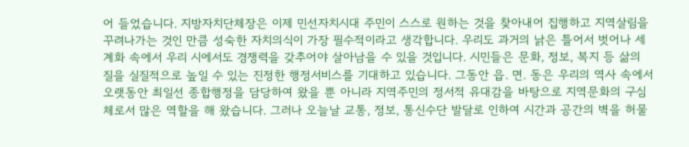어 들었습니다. 지방자치단체장은 이제 민선자치시대 주민이 스스로 원하는 것을 찾아내어 집행하고 지역살림을 꾸려나가는 것인 만큼 성숙한 자치의식이 가장 필수적이라고 생각합니다. 우리도 과거의 낡은 틀어서 벗어나 세계화 속에서 우리 시에서도 경쟁력을 갖추어야 살아남을 수 있을 것입니다. 시민들은 문화, 정보, 복지 등 삶의 질을 실질적으로 높일 수 있는 진정한 행정서비스를 기대하고 있습니다. 그동안 읍. 면. 동은 우리의 역사 속에서 오랫동안 최일선 종합행정을 담당하여 왔을 뿐 아니라 지역주민의 정서적 유대감을 바탕으로 지역문화의 구심체로서 많은 역할을 해 왔습니다. 그러나 오늘날 교통, 정보, 통신수단 발달로 인하여 시간과 공간의 벽을 허물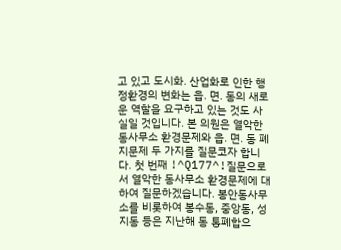고 있고 도시화. 산업화로 인한 행정환경의 변화는 읍. 면. 동의 새로운 역할을 요구하고 있는 것도 사실일 것입니다. 본 의원은 열악한 동사무소 환경문제와 읍. 면. 동 폐지문제 두 가지를 질문코자 합니다. 첫 번째 !^Q177^!질문으로서 열악한 동사무소 환경문제에 대하여 질문하겠습니다. 봉안동사무소를 비롯하여 봉수동, 중앙동, 성지동 등은 지난해 동 통폐합으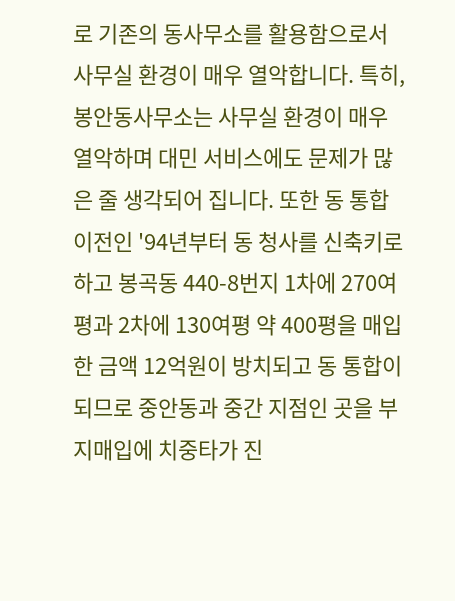로 기존의 동사무소를 활용함으로서 사무실 환경이 매우 열악합니다. 특히, 봉안동사무소는 사무실 환경이 매우 열악하며 대민 서비스에도 문제가 많은 줄 생각되어 집니다. 또한 동 통합 이전인 '94년부터 동 청사를 신축키로 하고 봉곡동 440-8번지 1차에 270여평과 2차에 130여평 약 400평을 매입한 금액 12억원이 방치되고 동 통합이 되므로 중안동과 중간 지점인 곳을 부지매입에 치중타가 진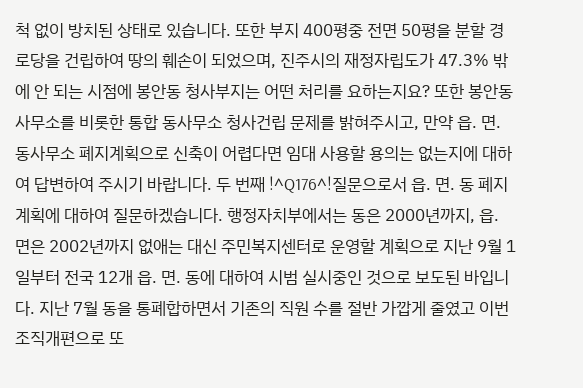척 없이 방치된 상태로 있습니다. 또한 부지 400평중 전면 50평을 분할 경로당을 건립하여 땅의 훼손이 되었으며, 진주시의 재정자립도가 47.3% 밖에 안 되는 시점에 봉안동 청사부지는 어떤 처리를 요하는지요? 또한 봉안동사무소를 비롯한 통합 동사무소 청사건립 문제를 밝혀주시고, 만약 읍. 면. 동사무소 폐지계획으로 신축이 어렵다면 임대 사용할 용의는 없는지에 대하여 답변하여 주시기 바랍니다. 두 번째 !^Q176^!질문으로서 읍. 면. 동 폐지계획에 대하여 질문하겠습니다. 행정자치부에서는 동은 2000년까지, 읍. 면은 2002년까지 없애는 대신 주민복지센터로 운영할 계획으로 지난 9월 1일부터 전국 12개 읍. 면. 동에 대하여 시범 실시중인 것으로 보도된 바입니다. 지난 7월 동을 통폐합하면서 기존의 직원 수를 절반 가깝게 줄였고 이번 조직개편으로 또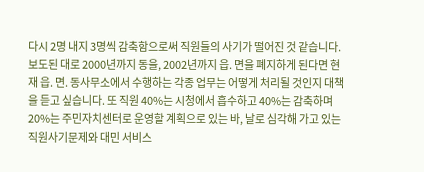다시 2명 내지 3명씩 감축함으로써 직원들의 사기가 떨어진 것 같습니다. 보도된 대로 2000년까지 동을, 2002년까지 읍. 면을 폐지하게 된다면 현재 읍. 면. 동사무소에서 수행하는 각종 업무는 어떻게 처리될 것인지 대책을 듣고 싶습니다. 또 직원 40%는 시청에서 흡수하고 40%는 감축하며 20%는 주민자치센터로 운영할 계획으로 있는 바, 날로 심각해 가고 있는 직원사기문제와 대민 서비스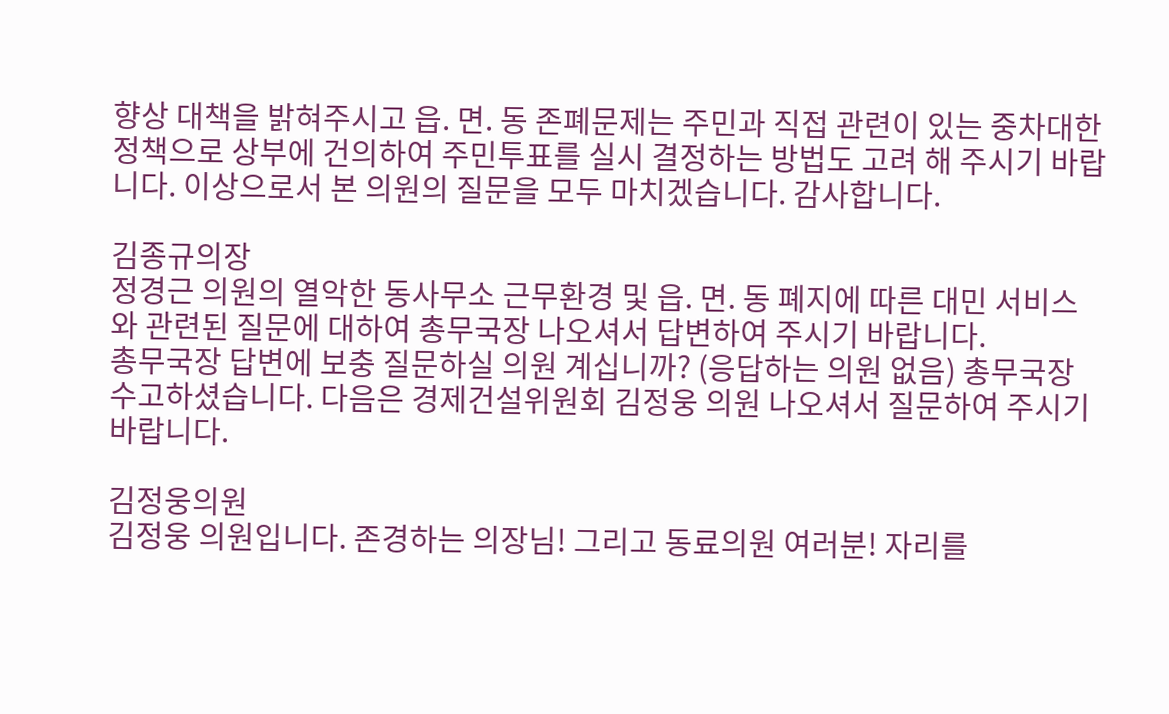향상 대책을 밝혀주시고 읍. 면. 동 존폐문제는 주민과 직접 관련이 있는 중차대한 정책으로 상부에 건의하여 주민투표를 실시 결정하는 방법도 고려 해 주시기 바랍니다. 이상으로서 본 의원의 질문을 모두 마치겠습니다. 감사합니다.

김종규의장
정경근 의원의 열악한 동사무소 근무환경 및 읍. 면. 동 폐지에 따른 대민 서비스와 관련된 질문에 대하여 총무국장 나오셔서 답변하여 주시기 바랍니다.
총무국장 답변에 보충 질문하실 의원 계십니까? (응답하는 의원 없음) 총무국장 수고하셨습니다. 다음은 경제건설위원회 김정웅 의원 나오셔서 질문하여 주시기 바랍니다.

김정웅의원
김정웅 의원입니다. 존경하는 의장님! 그리고 동료의원 여러분! 자리를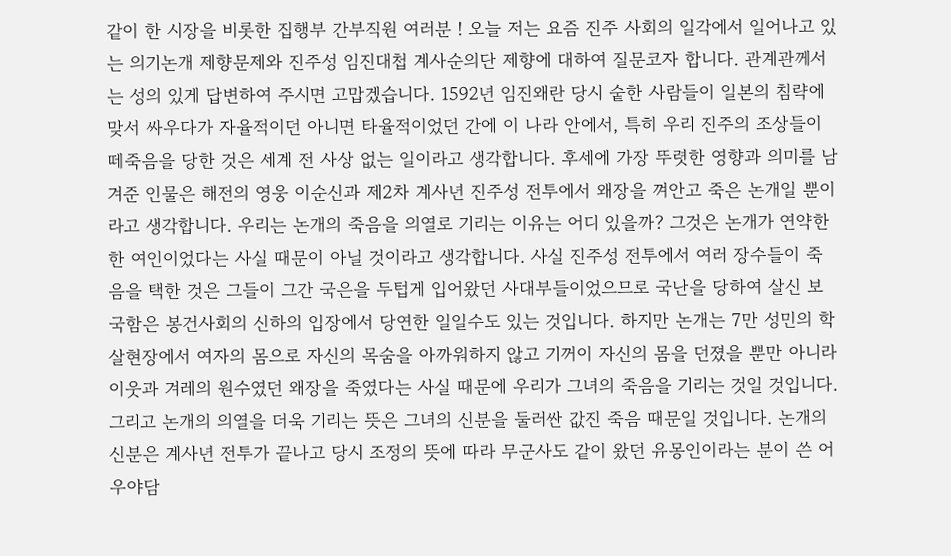같이 한 시장을 비롯한 집행부 간부직원 여러분 ! 오늘 저는 요즘 진주 사회의 일각에서 일어나고 있는 의기논개 제향문제와 진주성 임진대첩 계사순의단 제향에 대하여 질문코자 합니다. 관계관께서는 성의 있게 답변하여 주시면 고맙겠습니다. 1592년 임진왜란 당시 숱한 사람들이 일본의 침략에 맞서 싸우다가 자율적이던 아니면 타율적이었던 간에 이 나라 안에서, 특히 우리 진주의 조상들이 떼죽음을 당한 것은 세계 전 사상 없는 일이라고 생각합니다. 후세에 가장 뚜렷한 영향과 의미를 남겨준 인물은 해전의 영웅 이순신과 제2차 계사년 진주성 전투에서 왜장을 껴안고 죽은 논개일 뿐이라고 생각합니다. 우리는 논개의 죽음을 의열로 기리는 이유는 어디 있을까? 그것은 논개가 연약한 한 여인이었다는 사실 때문이 아닐 것이라고 생각합니다. 사실 진주성 전투에서 여러 장수들이 죽음을 택한 것은 그들이 그간 국은을 두텁게 입어왔던 사대부들이었으므로 국난을 당하여 살신 보국함은 봉건사회의 신하의 입장에서 당연한 일일수도 있는 것입니다. 하지만 논개는 7만 성민의 학살현장에서 여자의 몸으로 자신의 목숨을 아까워하지 않고 기꺼이 자신의 몸을 던졌을 뿐만 아니라 이웃과 겨레의 원수였던 왜장을 죽였다는 사실 때문에 우리가 그녀의 죽음을 기리는 것일 것입니다. 그리고 논개의 의열을 더욱 기리는 뜻은 그녀의 신분을 둘러싼 값진 죽음 때문일 것입니다. 논개의 신분은 계사년 전투가 끝나고 당시 조정의 뜻에 따라 무군사도 같이 왔던 유몽인이라는 분이 쓴 어우야담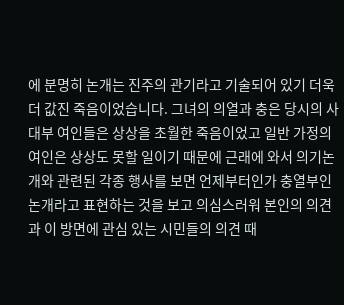에 분명히 논개는 진주의 관기라고 기술되어 있기 더욱 더 값진 죽음이었습니다. 그녀의 의열과 충은 당시의 사대부 여인들은 상상을 초월한 죽음이었고 일반 가정의 여인은 상상도 못할 일이기 때문에 근래에 와서 의기논개와 관련된 각종 행사를 보면 언제부터인가 충열부인 논개라고 표현하는 것을 보고 의심스러워 본인의 의견과 이 방면에 관심 있는 시민들의 의견 때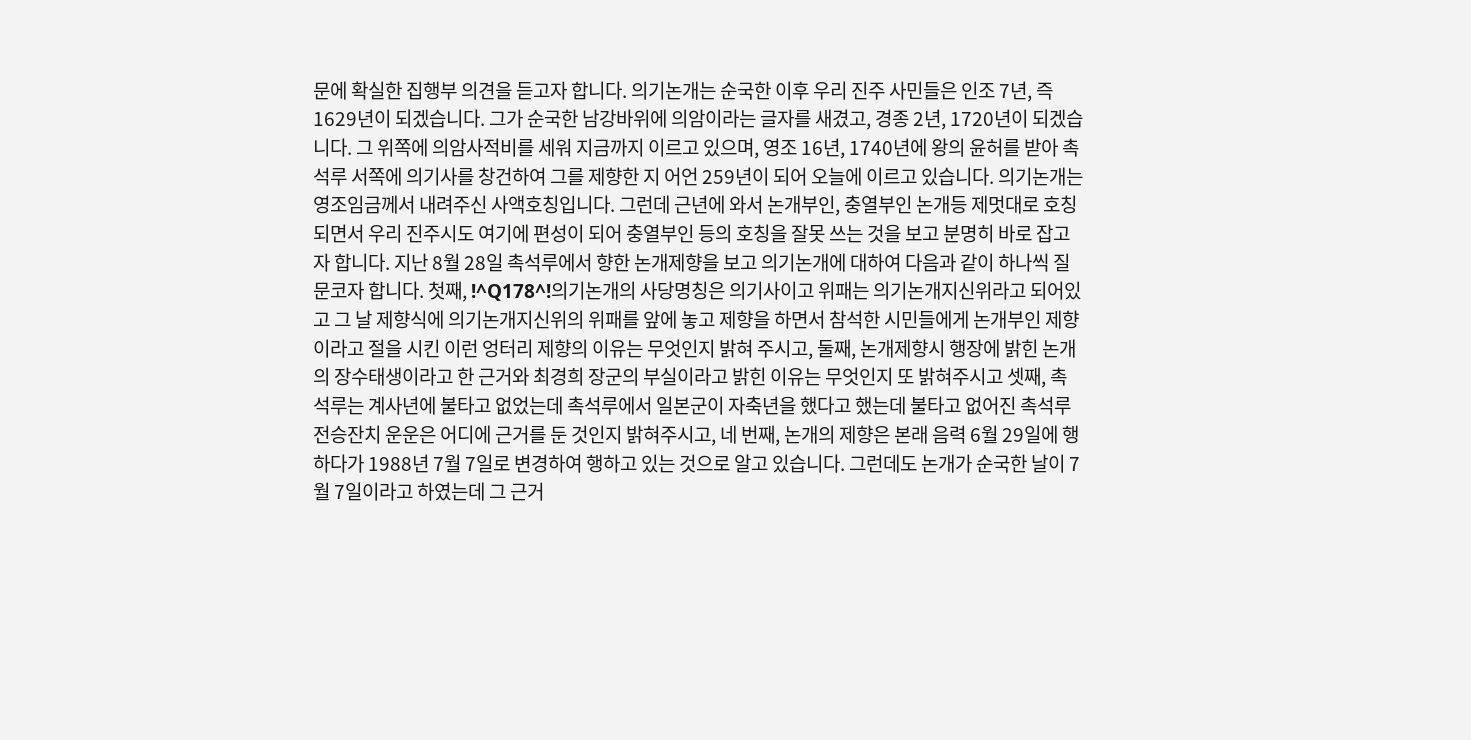문에 확실한 집행부 의견을 듣고자 합니다. 의기논개는 순국한 이후 우리 진주 사민들은 인조 7년, 즉 1629년이 되겠습니다. 그가 순국한 남강바위에 의암이라는 글자를 새겼고, 경종 2년, 1720년이 되겠습니다. 그 위쪽에 의암사적비를 세워 지금까지 이르고 있으며, 영조 16년, 1740년에 왕의 윤허를 받아 촉석루 서쪽에 의기사를 창건하여 그를 제향한 지 어언 259년이 되어 오늘에 이르고 있습니다. 의기논개는 영조임금께서 내려주신 사액호칭입니다. 그런데 근년에 와서 논개부인, 충열부인 논개등 제멋대로 호칭되면서 우리 진주시도 여기에 편성이 되어 충열부인 등의 호칭을 잘못 쓰는 것을 보고 분명히 바로 잡고자 합니다. 지난 8월 28일 촉석루에서 향한 논개제향을 보고 의기논개에 대하여 다음과 같이 하나씩 질문코자 합니다. 첫째, !^Q178^!의기논개의 사당명칭은 의기사이고 위패는 의기논개지신위라고 되어있고 그 날 제향식에 의기논개지신위의 위패를 앞에 놓고 제향을 하면서 참석한 시민들에게 논개부인 제향이라고 절을 시킨 이런 엉터리 제향의 이유는 무엇인지 밝혀 주시고, 둘째, 논개제향시 행장에 밝힌 논개의 장수태생이라고 한 근거와 최경희 장군의 부실이라고 밝힌 이유는 무엇인지 또 밝혀주시고 셋째, 촉석루는 계사년에 불타고 없었는데 촉석루에서 일본군이 자축년을 했다고 했는데 불타고 없어진 촉석루 전승잔치 운운은 어디에 근거를 둔 것인지 밝혀주시고, 네 번째, 논개의 제향은 본래 음력 6월 29일에 행하다가 1988년 7월 7일로 변경하여 행하고 있는 것으로 알고 있습니다. 그런데도 논개가 순국한 날이 7월 7일이라고 하였는데 그 근거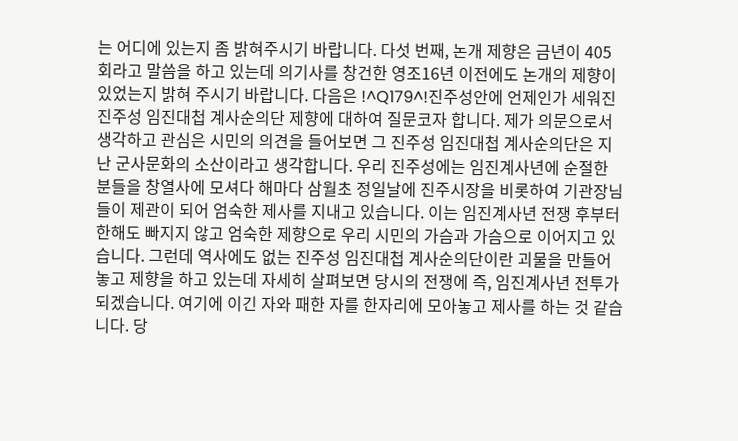는 어디에 있는지 좀 밝혀주시기 바랍니다. 다섯 번째, 논개 제향은 금년이 405회라고 말씀을 하고 있는데 의기사를 창건한 영조16년 이전에도 논개의 제향이 있었는지 밝혀 주시기 바랍니다. 다음은 !^Q179^!진주성안에 언제인가 세워진 진주성 임진대첩 계사순의단 제향에 대하여 질문코자 합니다. 제가 의문으로서 생각하고 관심은 시민의 의견을 들어보면 그 진주성 임진대첩 계사순의단은 지난 군사문화의 소산이라고 생각합니다. 우리 진주성에는 임진계사년에 순절한 분들을 창열사에 모셔다 해마다 삼월초 정일날에 진주시장을 비롯하여 기관장님들이 제관이 되어 엄숙한 제사를 지내고 있습니다. 이는 임진계사년 전쟁 후부터 한해도 빠지지 않고 엄숙한 제향으로 우리 시민의 가슴과 가슴으로 이어지고 있습니다. 그런데 역사에도 없는 진주성 임진대첩 계사순의단이란 괴물을 만들어 놓고 제향을 하고 있는데 자세히 살펴보면 당시의 전쟁에 즉, 임진계사년 전투가 되겠습니다. 여기에 이긴 자와 패한 자를 한자리에 모아놓고 제사를 하는 것 같습니다. 당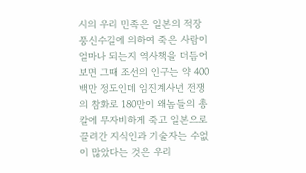시의 우리 민족은 일본의 적장 풍신수길에 의하여 죽은 사람이 얼마나 되는지 역사책을 더듬어 보면 그때 조선의 인구는 약 400백만 정도인데 임진계사년 전쟁의 참화로 180만이 왜놈들의 총칼에 무자비하게 죽고 일본으로 끌려간 지식인과 기술자는 수없이 많았다는 것은 우리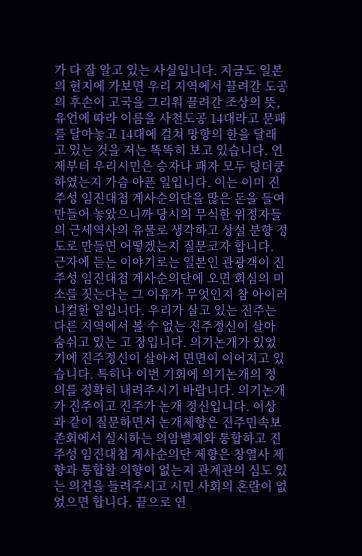가 다 잘 알고 있는 사실입니다. 지금도 일본의 현지에 가보면 우리 지역에서 끌려간 도공의 후손이 고국을 그리워 끌려간 조상의 뜻, 유언에 따라 이름을 사천도공 14대라고 문패를 달아놓고 14대에 걸쳐 망향의 한을 달래고 있는 것을 저는 똑똑히 보고 있습니다. 언제부터 우리시민은 승자나 패자 모두 덩더쿵 하였는지 가슴 아픈 일입니다. 이는 이미 진주성 임진대첩 계사순의단을 많은 돈을 들여 만들어 놓았으니까 당시의 무식한 위정자들의 근세역사의 유물로 생각하고 상설 분향 정도로 만들면 어떻겠는지 질문코자 합니다. 근자에 듣는 이야기로는 일본인 관광객이 진주성 임진대첩 계사순의단에 오면 회심의 미소를 짓는다는 그 이유가 무엇인지 참 아이러니컬한 일입니다. 우리가 살고 있는 진주는 다른 지역에서 볼 수 없는 진주정신이 살아 숨쉬고 있는 고 장입니다. 의기논개가 있었기에 진주정신이 살아서 면면이 이어지고 있습니다. 특히나 이번 기회에 의기논개의 정의를 정확히 내려주시기 바랍니다. 의기논개가 진주이고 진주가 논개 정신입니다. 이상과 같이 질문하면서 논개제향은 진주민속보존회에서 실시하는 의암별제와 통합하고 진주성 임진대첩 계사순의단 제향은 창열사 제향과 통합할 의향이 없는지 관계관의 심도 있는 의견을 들려주시고 시민 사회의 혼란이 없었으면 합니다. 끝으로 연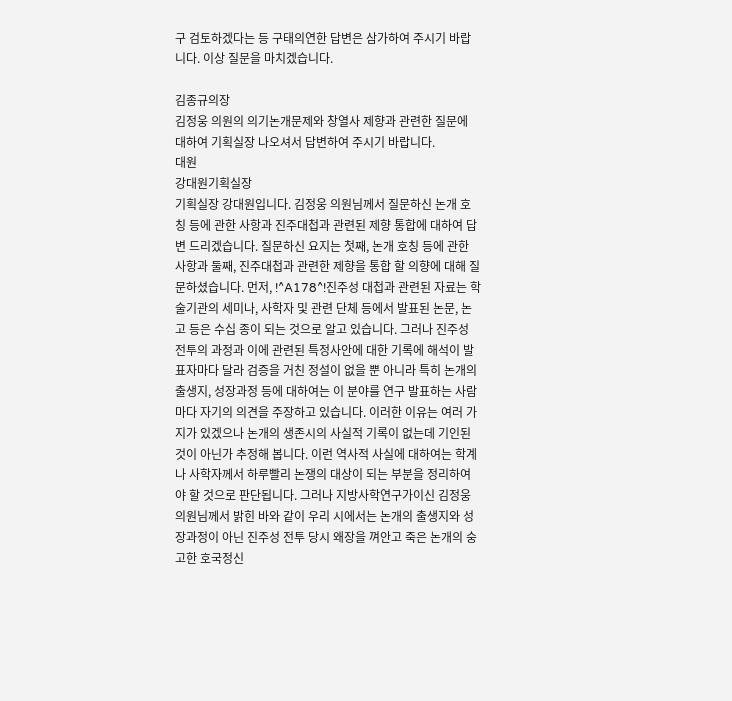구 검토하겠다는 등 구태의연한 답변은 삼가하여 주시기 바랍니다. 이상 질문을 마치겠습니다.

김종규의장
김정웅 의원의 의기논개문제와 창열사 제향과 관련한 질문에 대하여 기획실장 나오셔서 답변하여 주시기 바랍니다.
대원
강대원기획실장
기획실장 강대원입니다. 김정웅 의원님께서 질문하신 논개 호칭 등에 관한 사항과 진주대첩과 관련된 제향 통합에 대하여 답변 드리겠습니다. 질문하신 요지는 첫째, 논개 호칭 등에 관한 사항과 둘째, 진주대첩과 관련한 제향을 통합 할 의향에 대해 질문하셨습니다. 먼저, !^A178^!진주성 대첩과 관련된 자료는 학술기관의 세미나, 사학자 및 관련 단체 등에서 발표된 논문, 논고 등은 수십 종이 되는 것으로 알고 있습니다. 그러나 진주성 전투의 과정과 이에 관련된 특정사안에 대한 기록에 해석이 발표자마다 달라 검증을 거친 정설이 없을 뿐 아니라 특히 논개의 출생지, 성장과정 등에 대하여는 이 분야를 연구 발표하는 사람마다 자기의 의견을 주장하고 있습니다. 이러한 이유는 여러 가지가 있겠으나 논개의 생존시의 사실적 기록이 없는데 기인된 것이 아닌가 추정해 봅니다. 이런 역사적 사실에 대하여는 학계나 사학자께서 하루빨리 논쟁의 대상이 되는 부분을 정리하여야 할 것으로 판단됩니다. 그러나 지방사학연구가이신 김정웅 의원님께서 밝힌 바와 같이 우리 시에서는 논개의 출생지와 성장과정이 아닌 진주성 전투 당시 왜장을 껴안고 죽은 논개의 숭고한 호국정신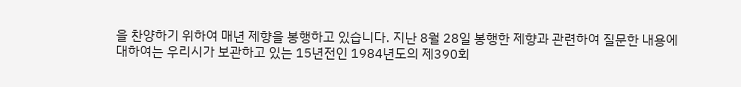을 찬양하기 위하여 매년 제향을 봉행하고 있습니다. 지난 8월 28일 봉행한 제향과 관련하여 질문한 내용에 대하여는 우리시가 보관하고 있는 15년전인 1984년도의 제390회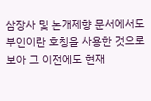삼장사 및 논개제향 문서에서도 부인이란 호칭을 사용한 것으로 보아 그 이전에도 현재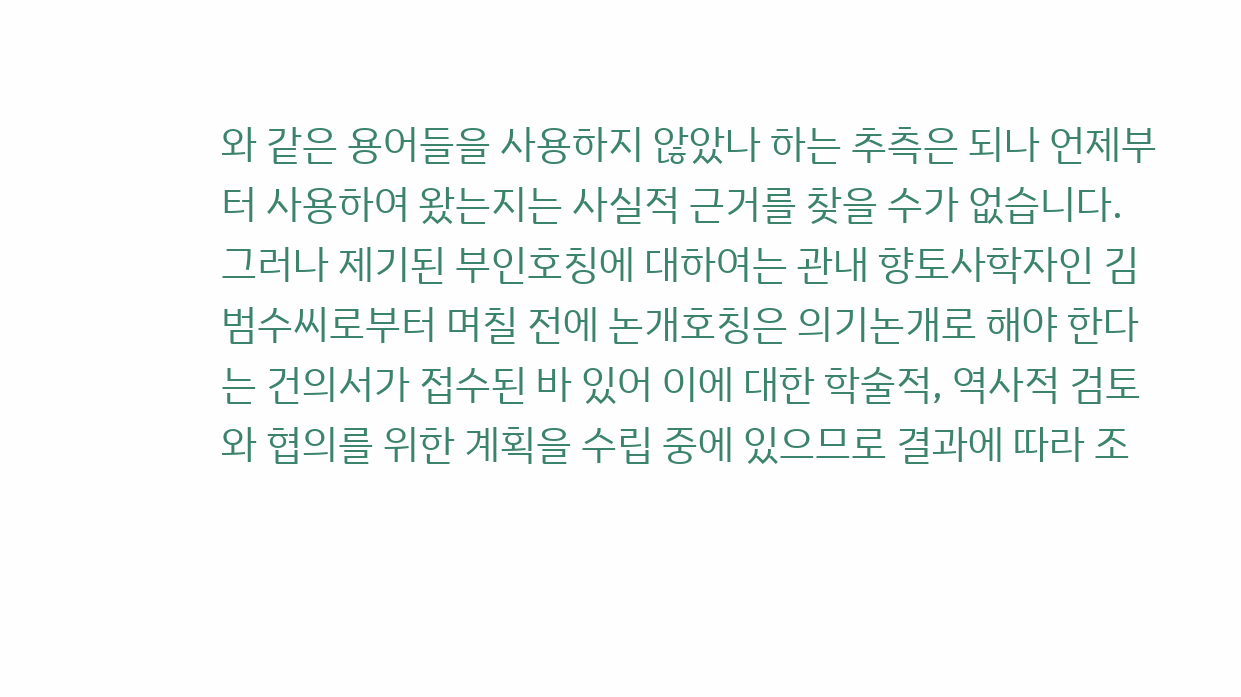와 같은 용어들을 사용하지 않았나 하는 추측은 되나 언제부터 사용하여 왔는지는 사실적 근거를 찾을 수가 없습니다. 그러나 제기된 부인호칭에 대하여는 관내 향토사학자인 김범수씨로부터 며칠 전에 논개호칭은 의기논개로 해야 한다는 건의서가 접수된 바 있어 이에 대한 학술적, 역사적 검토와 협의를 위한 계획을 수립 중에 있으므로 결과에 따라 조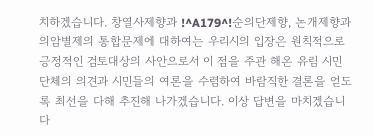치하겠습니다. 창열사제향과 !^A179^!순의단제향, 논개제향과 의암별제의 통합문제에 대하여는 우리시의 입장은 원칙적으로 긍정적인 검토대상의 사안으로서 이 점을 주관 해온 유림 시민단체의 의견과 시민들의 여론을 수렴하여 바람직한 결론을 얻도록 최선을 다해 추진해 나가겠습니다. 이상 답변을 마치겠습니다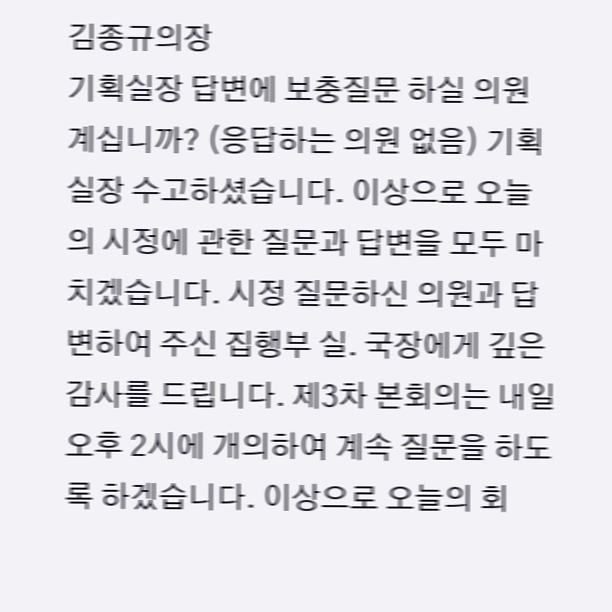김종규의장
기획실장 답변에 보충질문 하실 의원 계십니까? (응답하는 의원 없음) 기획실장 수고하셨습니다. 이상으로 오늘의 시정에 관한 질문과 답변을 모두 마치겠습니다. 시정 질문하신 의원과 답변하여 주신 집행부 실. 국장에게 깊은 감사를 드립니다. 제3차 본회의는 내일 오후 2시에 개의하여 계속 질문을 하도록 하겠습니다. 이상으로 오늘의 회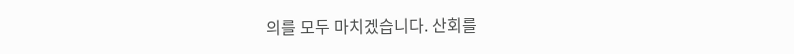의를 모두 마치겠습니다. 산회를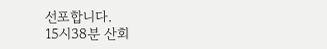선포합니다.
15시38분 산회